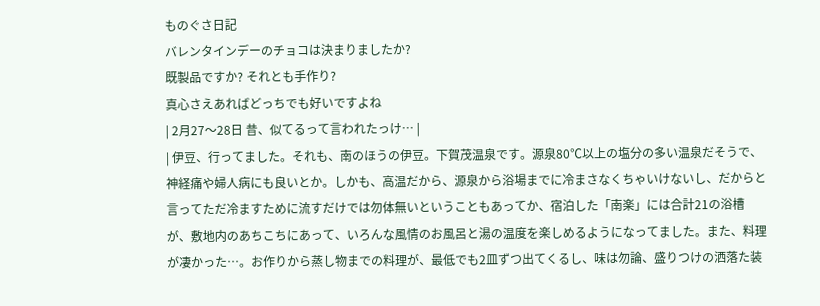ものぐさ日記
バレンタインデーのチョコは決まりましたか?
既製品ですか? それとも手作り?
真心さえあればどっちでも好いですよね
| 2月27〜28日 昔、似てるって言われたっけ… |
| 伊豆、行ってました。それも、南のほうの伊豆。下賀茂温泉です。源泉80℃以上の塩分の多い温泉だそうで、神経痛や婦人病にも良いとか。しかも、高温だから、源泉から浴場までに冷まさなくちゃいけないし、だからと言ってただ冷ますために流すだけでは勿体無いということもあってか、宿泊した「南楽」には合計21の浴槽が、敷地内のあちこちにあって、いろんな風情のお風呂と湯の温度を楽しめるようになってました。また、料理が凄かった…。お作りから蒸し物までの料理が、最低でも2皿ずつ出てくるし、味は勿論、盛りつけの洒落た装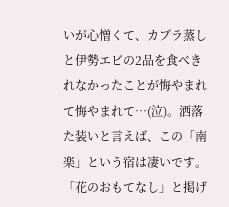いが心憎くて、カブラ蒸しと伊勢エビの2品を食べきれなかったことが悔やまれて悔やまれて…(泣)。洒落た装いと言えば、この「南楽」という宿は凄いです。「花のおもてなし」と掲げ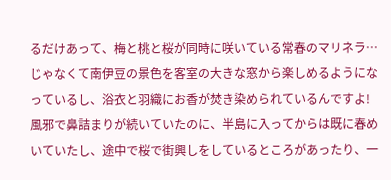るだけあって、梅と桃と桜が同時に咲いている常春のマリネラ…じゃなくて南伊豆の景色を客室の大きな窓から楽しめるようになっているし、浴衣と羽織にお香が焚き染められているんですよ! 風邪で鼻詰まりが続いていたのに、半島に入ってからは既に春めいていたし、途中で桜で街興しをしているところがあったり、一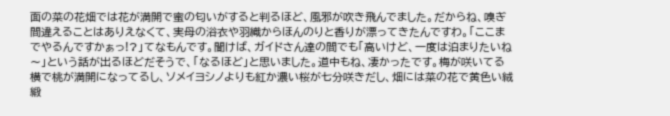面の菜の花畑では花が満開で蜜の匂いがすると判るほど、風邪が吹き飛んでました。だからね、嗅ぎ間違えることはありえなくて、実母の浴衣や羽織からほんのりと香りが漂ってきたんですわ。「ここまでやるんですかぁっ!?」てなもんです。聞けば、ガイドさん達の間でも「高いけど、一度は泊まりたいね〜」という話が出るほどだそうで、「なるほど」と思いました。道中もね、凄かったです。梅が咲いてる横で桃が満開になってるし、ソメイヨシノよりも紅か濃い桜が七分咲きだし、畑には菜の花で黄色い絨緞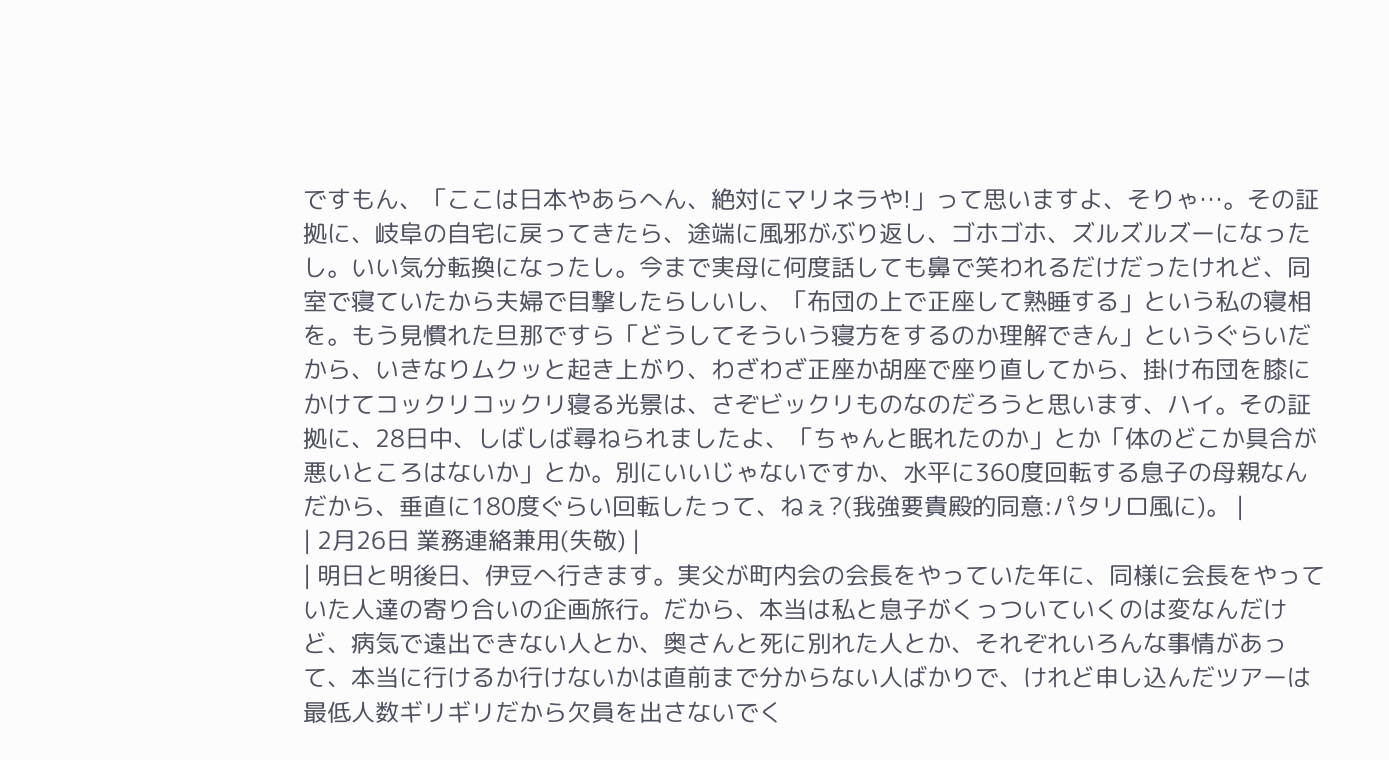ですもん、「ここは日本やあらへん、絶対にマリネラや!」って思いますよ、そりゃ…。その証拠に、岐阜の自宅に戻ってきたら、途端に風邪がぶり返し、ゴホゴホ、ズルズルズーになったし。いい気分転換になったし。今まで実母に何度話しても鼻で笑われるだけだったけれど、同室で寝ていたから夫婦で目撃したらしいし、「布団の上で正座して熟睡する」という私の寝相を。もう見慣れた旦那ですら「どうしてそういう寝方をするのか理解できん」というぐらいだから、いきなりムクッと起き上がり、わざわざ正座か胡座で座り直してから、掛け布団を膝にかけてコックリコックリ寝る光景は、さぞビックリものなのだろうと思います、ハイ。その証拠に、28日中、しばしば尋ねられましたよ、「ちゃんと眠れたのか」とか「体のどこか具合が悪いところはないか」とか。別にいいじゃないですか、水平に360度回転する息子の母親なんだから、垂直に180度ぐらい回転したって、ねぇ?(我強要貴殿的同意:パタリロ風に)。 |
| 2月26日 業務連絡兼用(失敬) |
| 明日と明後日、伊豆へ行きます。実父が町内会の会長をやっていた年に、同様に会長をやっていた人達の寄り合いの企画旅行。だから、本当は私と息子がくっついていくのは変なんだけど、病気で遠出できない人とか、奥さんと死に別れた人とか、それぞれいろんな事情があって、本当に行けるか行けないかは直前まで分からない人ばかりで、けれど申し込んだツアーは最低人数ギリギリだから欠員を出さないでく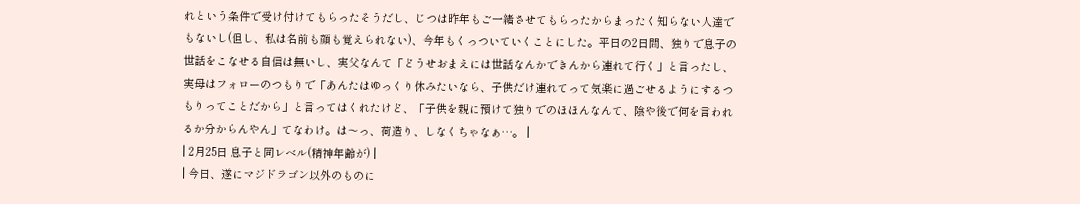れという条件で受け付けてもらったそうだし、じつは昨年もご一緒させてもらったからまったく知らない人達でもないし(但し、私は名前も顔も覚えられない)、今年もくっついていくことにした。平日の2日間、独りで息子の世話をこなせる自信は無いし、実父なんて「どうせおまえには世話なんかできんから連れて行く」と言ったし、実母はフォローのつもりで「あんたはゆっくり休みたいなら、子供だけ連れてって気楽に過ごせるようにするつもりってことだから」と言ってはくれたけど、「子供を親に預けて独りでのほほんなんて、陰や後で何を言われるか分からんやん」てなわけ。は〜っ、荷造り、しなくちゃなぁ…。 |
| 2月25日 息子と同レベル(精神年齢が) |
| 今日、遂にマジドラゴン以外のものに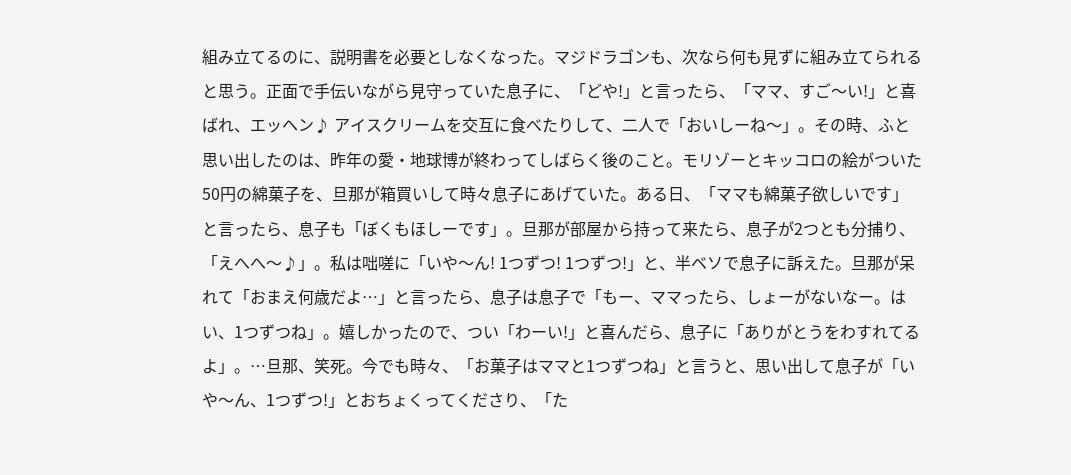組み立てるのに、説明書を必要としなくなった。マジドラゴンも、次なら何も見ずに組み立てられると思う。正面で手伝いながら見守っていた息子に、「どや!」と言ったら、「ママ、すご〜い!」と喜ばれ、エッヘン♪ アイスクリームを交互に食べたりして、二人で「おいしーね〜」。その時、ふと思い出したのは、昨年の愛・地球博が終わってしばらく後のこと。モリゾーとキッコロの絵がついた50円の綿菓子を、旦那が箱買いして時々息子にあげていた。ある日、「ママも綿菓子欲しいです」と言ったら、息子も「ぼくもほしーです」。旦那が部屋から持って来たら、息子が2つとも分捕り、「えへへ〜♪」。私は咄嗟に「いや〜ん! 1つずつ! 1つずつ!」と、半ベソで息子に訴えた。旦那が呆れて「おまえ何歳だよ…」と言ったら、息子は息子で「もー、ママったら、しょーがないなー。はい、1つずつね」。嬉しかったので、つい「わーい!」と喜んだら、息子に「ありがとうをわすれてるよ」。…旦那、笑死。今でも時々、「お菓子はママと1つずつね」と言うと、思い出して息子が「いや〜ん、1つずつ!」とおちょくってくださり、「た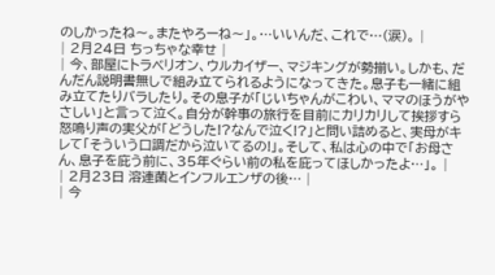のしかったね〜。またやろーね〜」。…いいんだ、これで…(涙)。 |
| 2月24日 ちっちゃな幸せ |
| 今、部屋にトラベリオン、ウルカイザー、マジキングが勢揃い。しかも、だんだん説明書無しで組み立てられるようになってきた。息子も一緒に組み立てたりバラしたり。その息子が「じいちゃんがこわい、ママのほうがやさしい」と言って泣く。自分が幹事の旅行を目前にカリカリして挨拶すら怒鳴り声の実父が「どうした!?なんで泣く!?」と問い詰めると、実母がキレて「そういう口調だから泣いてるの!」。そして、私は心の中で「お母さん、息子を庇う前に、35年ぐらい前の私を庇ってほしかったよ…」。 |
| 2月23日 溶連菌とインフルエンザの後… |
| 今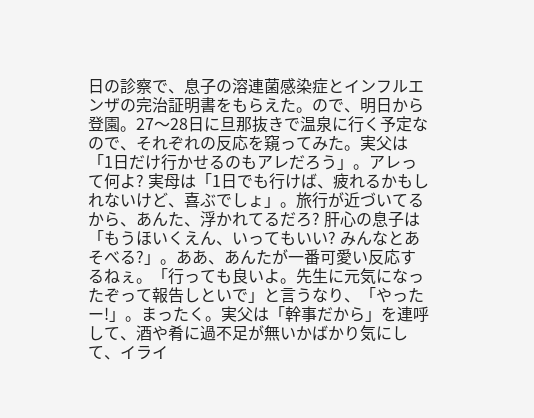日の診察で、息子の溶連菌感染症とインフルエンザの完治証明書をもらえた。ので、明日から登園。27〜28日に旦那抜きで温泉に行く予定なので、それぞれの反応を窺ってみた。実父は「1日だけ行かせるのもアレだろう」。アレって何よ? 実母は「1日でも行けば、疲れるかもしれないけど、喜ぶでしょ」。旅行が近づいてるから、あんた、浮かれてるだろ? 肝心の息子は「もうほいくえん、いってもいい? みんなとあそべる?」。ああ、あんたが一番可愛い反応するねぇ。「行っても良いよ。先生に元気になったぞって報告しといで」と言うなり、「やったー!」。まったく。実父は「幹事だから」を連呼して、酒や肴に過不足が無いかばかり気にして、イライ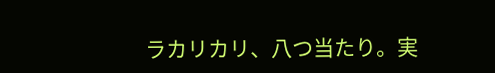ラカリカリ、八つ当たり。実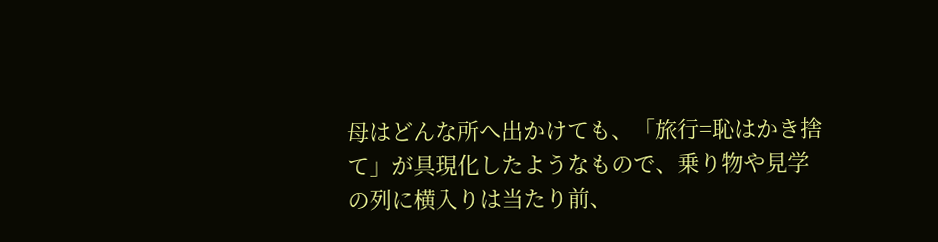母はどんな所へ出かけても、「旅行=恥はかき捨て」が具現化したようなもので、乗り物や見学の列に横入りは当たり前、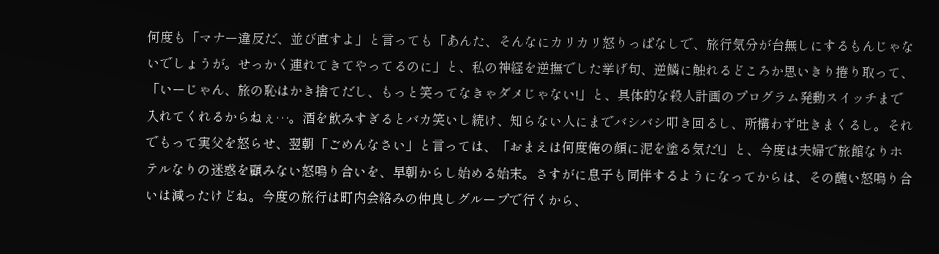何度も「マナー違反だ、並び直すよ」と言っても「あんた、そんなにカリカリ怒りっぱなしで、旅行気分が台無しにするもんじゃないでしょうが。せっかく連れてきてやってるのに」と、私の神経を逆撫でした挙げ句、逆鱗に触れるどころか思いきり捲り取って、「いーじゃん、旅の恥はかき捨てだし、もっと笑ってなきゃダメじゃない!」と、具体的な殺人計画のプログラム発動スイッチまで入れてくれるからねぇ…。酒を飲みすぎるとバカ笑いし続け、知らない人にまでバシバシ叩き回るし、所構わず吐きまくるし。それでもって実父を怒らせ、翌朝「ごめんなさい」と言っては、「おまえは何度俺の顔に泥を塗る気だ!」と、今度は夫婦で旅館なりホテルなりの迷惑を顧みない怒鳴り合いを、早朝からし始める始末。さすがに息子も同伴するようになってからは、その醜い怒鳴り合いは減ったけどね。今度の旅行は町内会絡みの仲良しグループで行くから、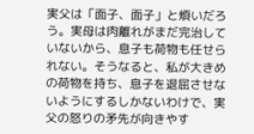実父は「面子、面子」と煩いだろう。実母は肉離れがまだ完治していないから、息子も荷物も任せられない。そうなると、私が大きめの荷物を持ち、息子を退屈させないようにするしかないわけで、実父の怒りの矛先が向きやす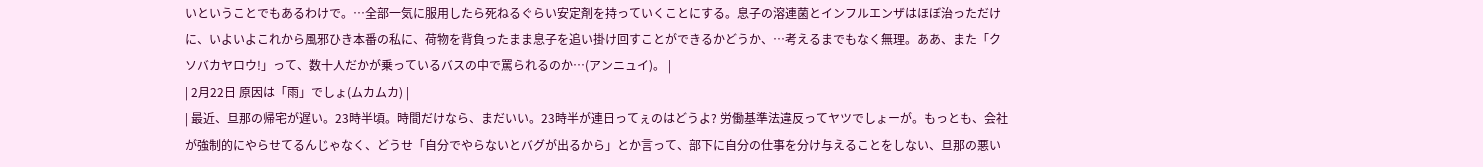いということでもあるわけで。…全部一気に服用したら死ねるぐらい安定剤を持っていくことにする。息子の溶連菌とインフルエンザはほぼ治っただけに、いよいよこれから風邪ひき本番の私に、荷物を背負ったまま息子を追い掛け回すことができるかどうか、…考えるまでもなく無理。ああ、また「クソバカヤロウ!」って、数十人だかが乗っているバスの中で罵られるのか…(アンニュイ)。 |
| 2月22日 原因は「雨」でしょ(ムカムカ) |
| 最近、旦那の帰宅が遅い。23時半頃。時間だけなら、まだいい。23時半が連日ってぇのはどうよ? 労働基準法違反ってヤツでしょーが。もっとも、会社が強制的にやらせてるんじゃなく、どうせ「自分でやらないとバグが出るから」とか言って、部下に自分の仕事を分け与えることをしない、旦那の悪い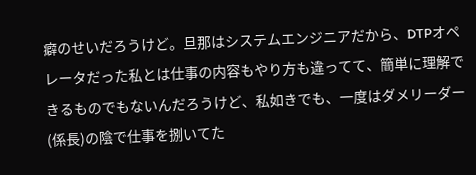癖のせいだろうけど。旦那はシステムエンジニアだから、DTPオペレータだった私とは仕事の内容もやり方も違ってて、簡単に理解できるものでもないんだろうけど、私如きでも、一度はダメリーダー(係長)の陰で仕事を捌いてた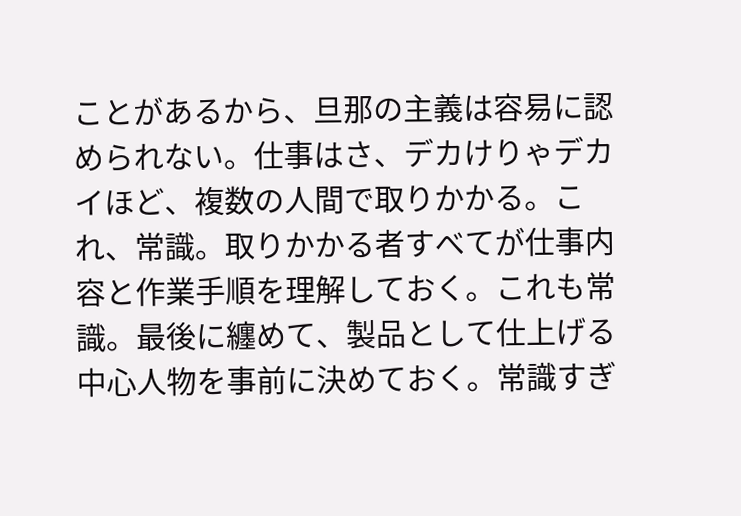ことがあるから、旦那の主義は容易に認められない。仕事はさ、デカけりゃデカイほど、複数の人間で取りかかる。これ、常識。取りかかる者すべてが仕事内容と作業手順を理解しておく。これも常識。最後に纏めて、製品として仕上げる中心人物を事前に決めておく。常識すぎ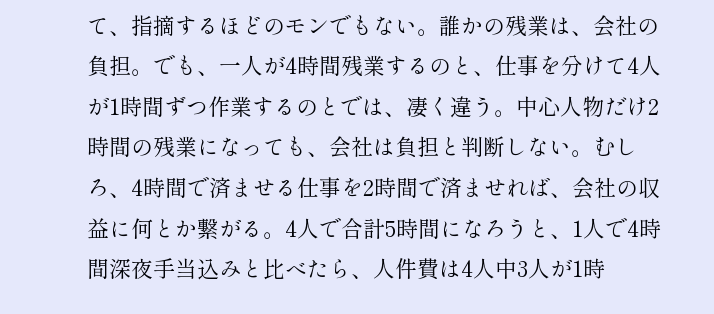て、指摘するほどのモンでもない。誰かの残業は、会社の負担。でも、一人が4時間残業するのと、仕事を分けて4人が1時間ずつ作業するのとでは、凄く違う。中心人物だけ2時間の残業になっても、会社は負担と判断しない。むしろ、4時間で済ませる仕事を2時間で済ませれば、会社の収益に何とか繋がる。4人で合計5時間になろうと、1人で4時間深夜手当込みと比べたら、人件費は4人中3人が1時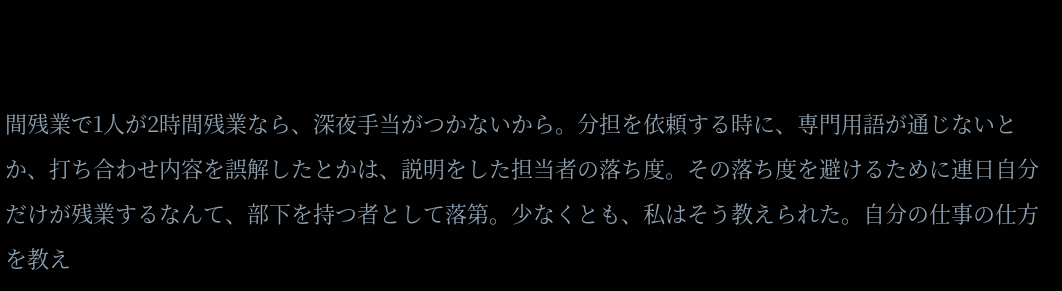間残業で1人が2時間残業なら、深夜手当がつかないから。分担を依頼する時に、専門用語が通じないとか、打ち合わせ内容を誤解したとかは、説明をした担当者の落ち度。その落ち度を避けるために連日自分だけが残業するなんて、部下を持つ者として落第。少なくとも、私はそう教えられた。自分の仕事の仕方を教え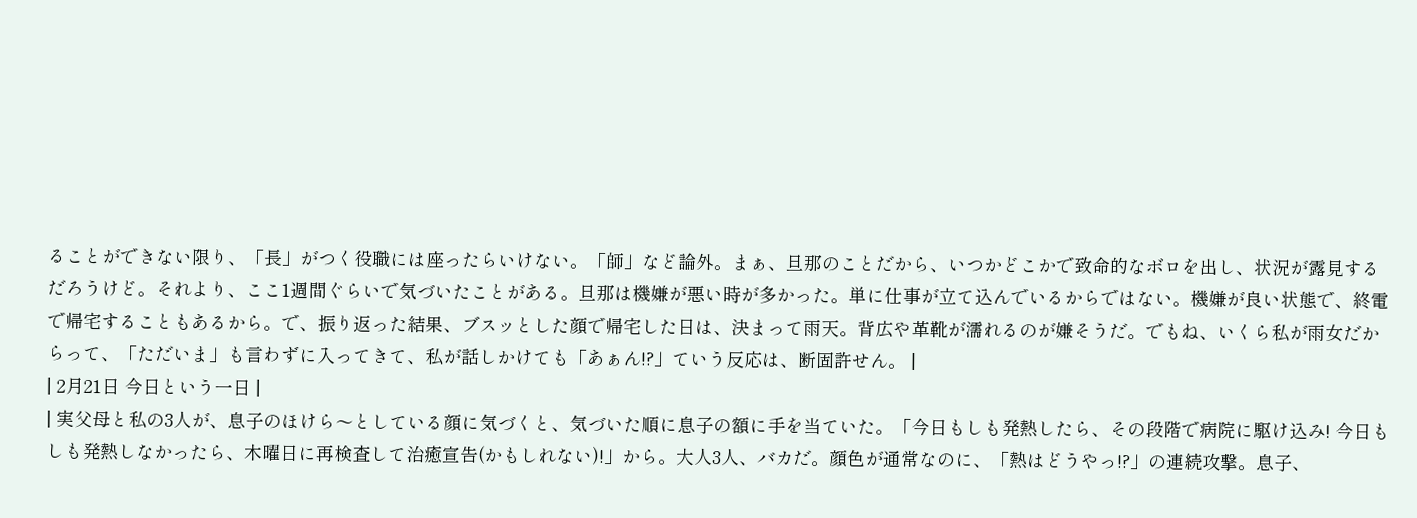ることができない限り、「長」がつく役職には座ったらいけない。「師」など論外。まぁ、旦那のことだから、いつかどこかで致命的なボロを出し、状況が露見するだろうけど。それより、ここ1週間ぐらいで気づいたことがある。旦那は機嫌が悪い時が多かった。単に仕事が立て込んでいるからではない。機嫌が良い状態で、終電で帰宅することもあるから。で、振り返った結果、ブスッとした顔で帰宅した日は、決まって雨天。背広や革靴が濡れるのが嫌そうだ。でもね、いくら私が雨女だからって、「ただいま」も言わずに入ってきて、私が話しかけても「あぁん!?」ていう反応は、断固許せん。 |
| 2月21日 今日という一日 |
| 実父母と私の3人が、息子のほけら〜としている顔に気づくと、気づいた順に息子の額に手を当ていた。「今日もしも発熱したら、その段階で病院に駆け込み! 今日もしも発熱しなかったら、木曜日に再検査して治癒宣告(かもしれない)!」から。大人3人、バカだ。顔色が通常なのに、「熱はどうやっ!?」の連続攻撃。息子、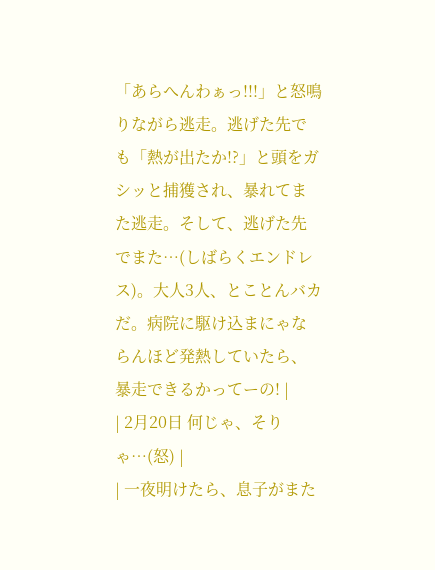「あらへんわぁっ!!!」と怒鳴りながら逃走。逃げた先でも「熱が出たか!?」と頭をガシッと捕獲され、暴れてまた逃走。そして、逃げた先でまた…(しばらくエンドレス)。大人3人、とことんバカだ。病院に駆け込まにゃならんほど発熱していたら、暴走できるかってーの! |
| 2月20日 何じゃ、そりゃ…(怒) |
| 一夜明けたら、息子がまた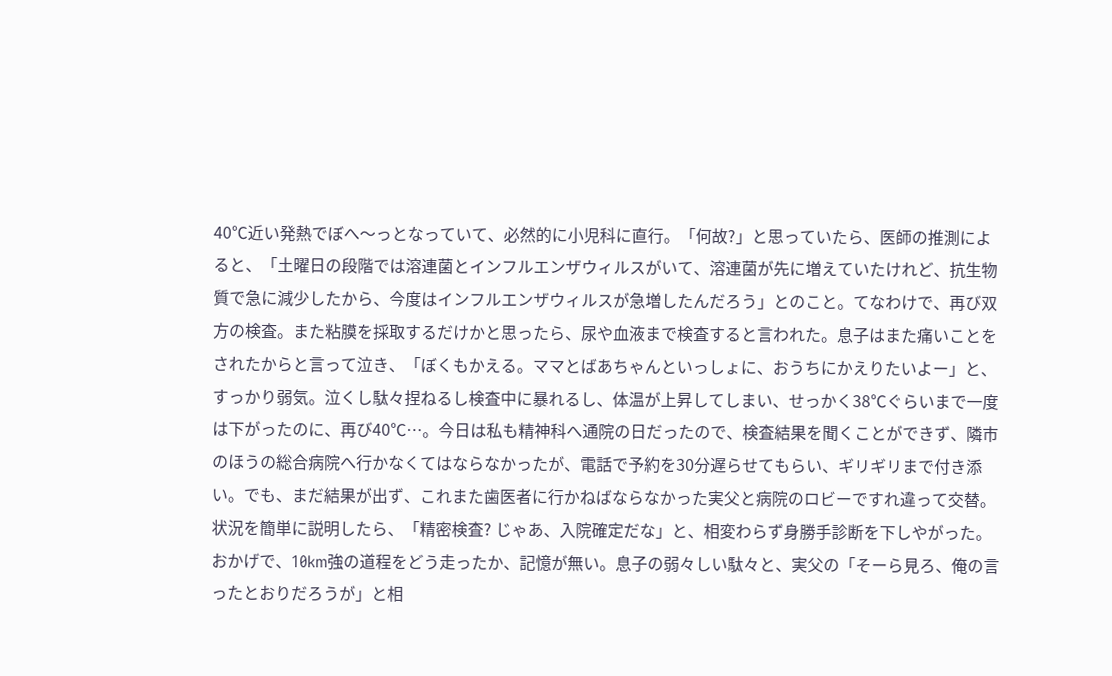40℃近い発熱でぼへ〜っとなっていて、必然的に小児科に直行。「何故?」と思っていたら、医師の推測によると、「土曜日の段階では溶連菌とインフルエンザウィルスがいて、溶連菌が先に増えていたけれど、抗生物質で急に減少したから、今度はインフルエンザウィルスが急増したんだろう」とのこと。てなわけで、再び双方の検査。また粘膜を採取するだけかと思ったら、尿や血液まで検査すると言われた。息子はまた痛いことをされたからと言って泣き、「ぼくもかえる。ママとばあちゃんといっしょに、おうちにかえりたいよー」と、すっかり弱気。泣くし駄々捏ねるし検査中に暴れるし、体温が上昇してしまい、せっかく38℃ぐらいまで一度は下がったのに、再び40℃…。今日は私も精神科へ通院の日だったので、検査結果を聞くことができず、隣市のほうの総合病院へ行かなくてはならなかったが、電話で予約を30分遅らせてもらい、ギリギリまで付き添い。でも、まだ結果が出ず、これまた歯医者に行かねばならなかった実父と病院のロビーですれ違って交替。状況を簡単に説明したら、「精密検査? じゃあ、入院確定だな」と、相変わらず身勝手診断を下しやがった。おかげで、10km強の道程をどう走ったか、記憶が無い。息子の弱々しい駄々と、実父の「そーら見ろ、俺の言ったとおりだろうが」と相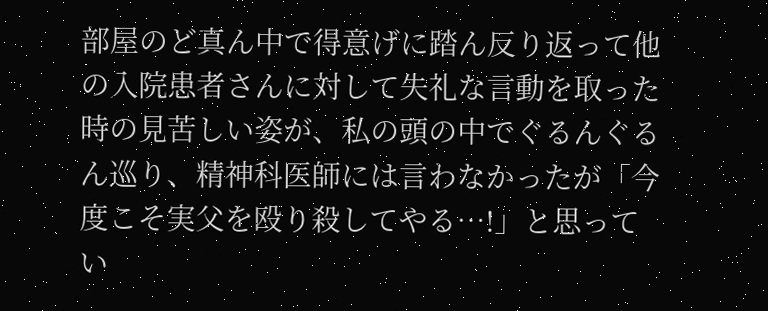部屋のど真ん中で得意げに踏ん反り返って他の入院患者さんに対して失礼な言動を取った時の見苦しい姿が、私の頭の中でぐるんぐるん巡り、精神科医師には言わなかったが「今度こそ実父を殴り殺してやる…!」と思ってい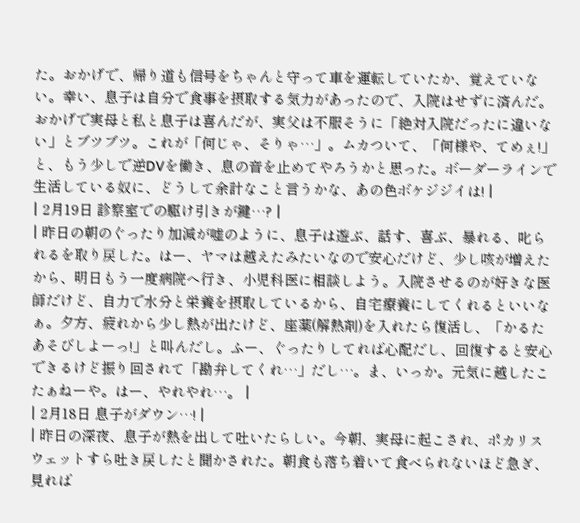た。おかげで、帰り道も信号をちゃんと守って車を運転していたか、覚えていない。幸い、息子は自分で食事を摂取する気力があったので、入院はせずに済んだ。おかげで実母と私と息子は喜んだが、実父は不服そうに「絶対入院だったに違いない」とブツブツ。これが「何じゃ、そりゃ…」。ムカついて、「何様や、てめぇ!」と、もう少しで逆DVを働き、息の音を止めてやろうかと思った。ボーダーラインで生活している奴に、どうして余計なこと言うかな、あの色ボケジジイは! |
| 2月19日 診察室での駆け引きが鍵…? |
| 昨日の朝のぐったり加減が嘘のように、息子は遊ぶ、話す、喜ぶ、暴れる、叱られるを取り戻した。はー、ヤマは越えたみたいなので安心だけど、少し咳が増えたから、明日もう一度病院へ行き、小児科医に相談しよう。入院させるのが好きな医師だけど、自力で水分と栄養を摂取しているから、自宅療養にしてくれるといいなぁ。夕方、疲れから少し熱が出たけど、座薬(解熱剤)を入れたら復活し、「かるたあそびしよーっ!」と叫んだし。ふー、ぐったりしてれば心配だし、回復すると安心できるけど振り回されて「勘弁してくれ…」だし…。ま、いっか。元気に越したこたぁねーや。はー、やれやれ…。 |
| 2月18日 息子がダウン…! |
| 昨日の深夜、息子が熱を出して吐いたらしい。今朝、実母に起こされ、ポカリスウェットすら吐き戻したと聞かされた。朝食も落ち着いて食べられないほど急ぎ、見れば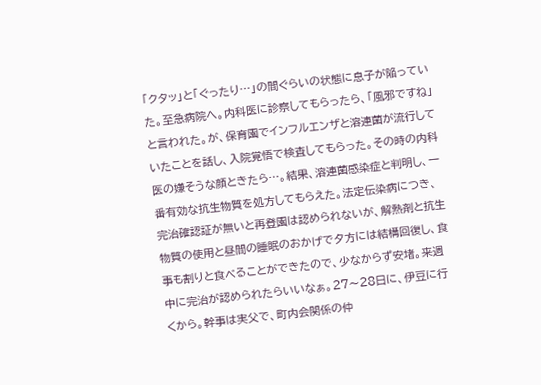「クタッ」と「ぐったり…」の間ぐらいの状態に息子が陥っていた。至急病院へ。内科医に診察してもらったら、「風邪ですね」と言われた。が、保育園でインフルエンザと溶連菌が流行していたことを話し、入院覚悟で検査してもらった。その時の内科医の嫌そうな顔ときたら…。結果、溶連菌感染症と判明し、一番有効な抗生物質を処方してもらえた。法定伝染病につき、完治確認証が無いと再登園は認められないが、解熱剤と抗生物質の使用と昼間の睡眠のおかげで夕方には結構回復し、食事も割りと食べることができたので、少なからず安堵。来週中に完治が認められたらいいなぁ。27〜28日に、伊豆に行くから。幹事は実父で、町内会関係の仲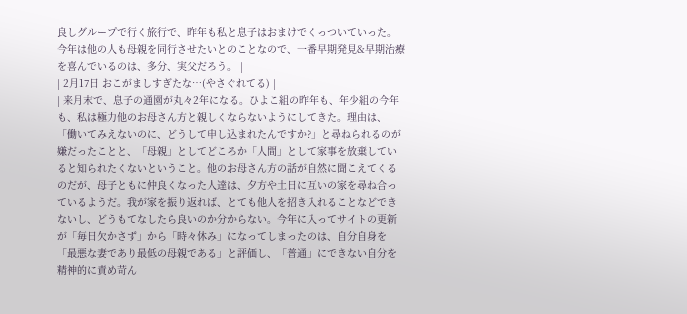良しグループで行く旅行で、昨年も私と息子はおまけでくっついていった。今年は他の人も母親を同行させたいとのことなので、一番早期発見&早期治療を喜んでいるのは、多分、実父だろう。 |
| 2月17日 おこがましすぎたな…(やさぐれてる) |
| 来月末で、息子の通園が丸々2年になる。ひよこ組の昨年も、年少組の今年も、私は極力他のお母さん方と親しくならないようにしてきた。理由は、「働いてみえないのに、どうして申し込まれたんですか?」と尋ねられるのが嫌だったことと、「母親」としてどころか「人間」として家事を放棄していると知られたくないということ。他のお母さん方の話が自然に聞こえてくるのだが、母子ともに仲良くなった人達は、夕方や土日に互いの家を尋ね合っているようだ。我が家を振り返れば、とても他人を招き入れることなどできないし、どうもてなしたら良いのか分からない。今年に入ってサイトの更新が「毎日欠かさず」から「時々休み」になってしまったのは、自分自身を「最悪な妻であり最低の母親である」と評価し、「普通」にできない自分を精神的に責め苛ん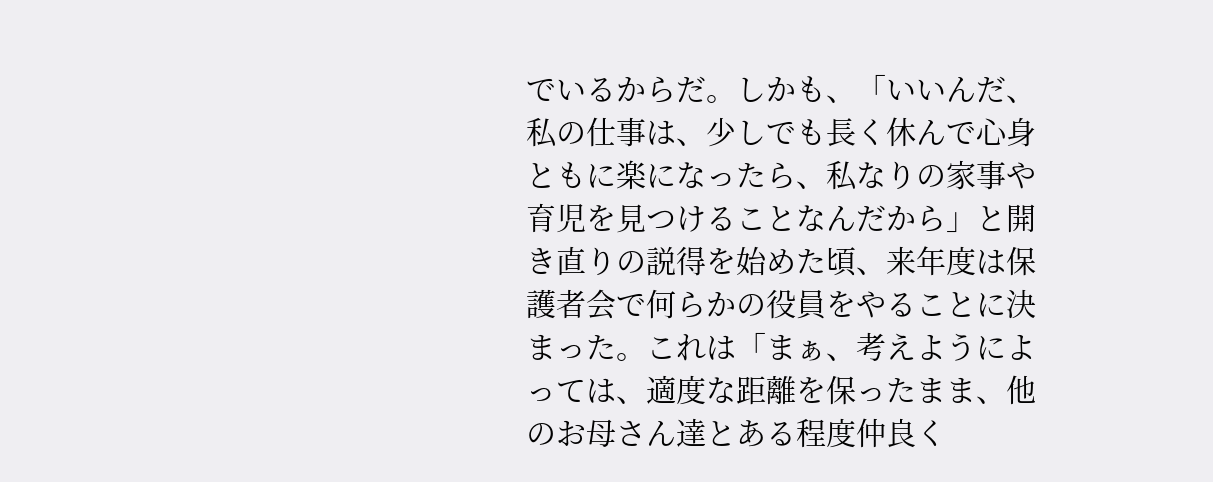でいるからだ。しかも、「いいんだ、私の仕事は、少しでも長く休んで心身ともに楽になったら、私なりの家事や育児を見つけることなんだから」と開き直りの説得を始めた頃、来年度は保護者会で何らかの役員をやることに決まった。これは「まぁ、考えようによっては、適度な距離を保ったまま、他のお母さん達とある程度仲良く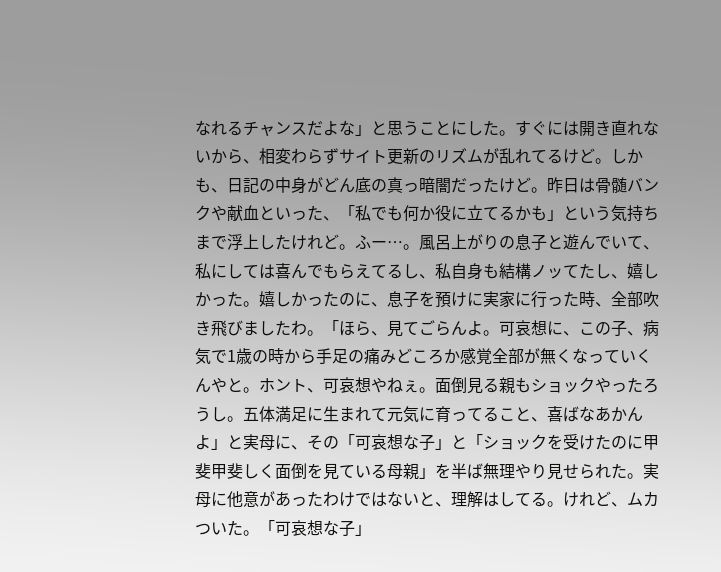なれるチャンスだよな」と思うことにした。すぐには開き直れないから、相変わらずサイト更新のリズムが乱れてるけど。しかも、日記の中身がどん底の真っ暗闇だったけど。昨日は骨髄バンクや献血といった、「私でも何か役に立てるかも」という気持ちまで浮上したけれど。ふー…。風呂上がりの息子と遊んでいて、私にしては喜んでもらえてるし、私自身も結構ノッてたし、嬉しかった。嬉しかったのに、息子を預けに実家に行った時、全部吹き飛びましたわ。「ほら、見てごらんよ。可哀想に、この子、病気で1歳の時から手足の痛みどころか感覚全部が無くなっていくんやと。ホント、可哀想やねぇ。面倒見る親もショックやったろうし。五体満足に生まれて元気に育ってること、喜ばなあかんよ」と実母に、その「可哀想な子」と「ショックを受けたのに甲斐甲斐しく面倒を見ている母親」を半ば無理やり見せられた。実母に他意があったわけではないと、理解はしてる。けれど、ムカついた。「可哀想な子」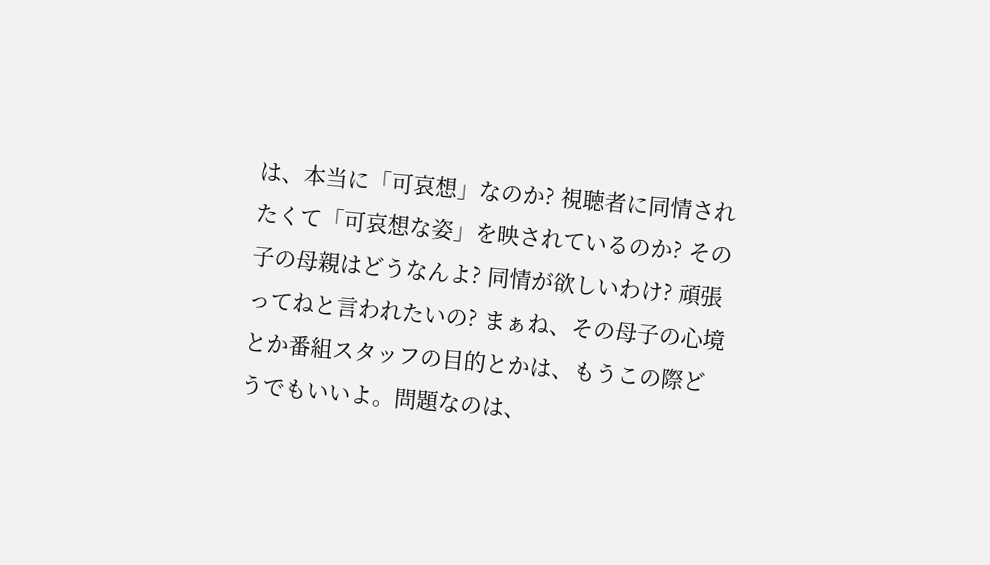は、本当に「可哀想」なのか? 視聴者に同情されたくて「可哀想な姿」を映されているのか? その子の母親はどうなんよ? 同情が欲しいわけ? 頑張ってねと言われたいの? まぁね、その母子の心境とか番組スタッフの目的とかは、もうこの際どうでもいいよ。問題なのは、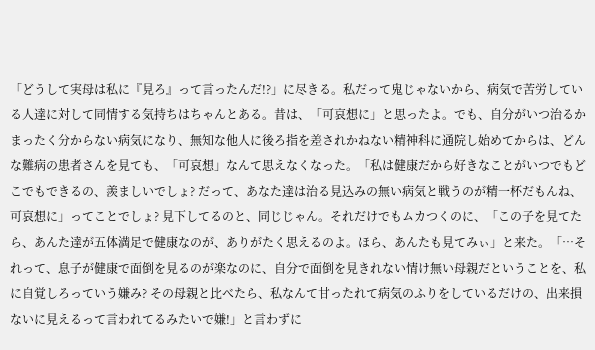「どうして実母は私に『見ろ』って言ったんだ!?」に尽きる。私だって鬼じゃないから、病気で苦労している人達に対して同情する気持ちはちゃんとある。昔は、「可哀想に」と思ったよ。でも、自分がいつ治るかまったく分からない病気になり、無知な他人に後ろ指を差されかねない精神科に通院し始めてからは、どんな難病の患者さんを見ても、「可哀想」なんて思えなくなった。「私は健康だから好きなことがいつでもどこでもできるの、羨ましいでしょ? だって、あなた達は治る見込みの無い病気と戦うのが精一杯だもんね、可哀想に」ってことでしょ? 見下してるのと、同じじゃん。それだけでもムカつくのに、「この子を見てたら、あんた達が五体満足で健康なのが、ありがたく思えるのよ。ほら、あんたも見てみぃ」と来た。「…それって、息子が健康で面倒を見るのが楽なのに、自分で面倒を見きれない情け無い母親だということを、私に自覚しろっていう嫌み? その母親と比べたら、私なんて甘ったれて病気のふりをしているだけの、出来損ないに見えるって言われてるみたいで嫌!」と言わずに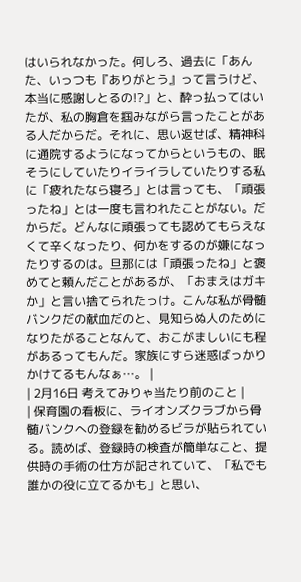はいられなかった。何しろ、過去に「あんた、いっつも『ありがとう』って言うけど、本当に感謝しとるの!?」と、酔っ払ってはいたが、私の胸倉を掴みながら言ったことがある人だからだ。それに、思い返せば、精神科に通院するようになってからというもの、眠そうにしていたりイライラしていたりする私に「疲れたなら寝ろ」とは言っても、「頑張ったね」とは一度も言われたことがない。だからだ。どんなに頑張っても認めてもらえなくて辛くなったり、何かをするのが嫌になったりするのは。旦那には「頑張ったね」と褒めてと頼んだことがあるが、「おまえはガキか」と言い捨てられたっけ。こんな私が骨髄バンクだの献血だのと、見知らぬ人のためになりたがることなんて、おこがましいにも程があるってもんだ。家族にすら迷惑ばっかりかけてるもんなぁ…。 |
| 2月16日 考えてみりゃ当たり前のこと |
| 保育園の看板に、ライオンズクラブから骨髄バンクへの登録を勧めるビラが貼られている。読めば、登録時の検査が簡単なこと、提供時の手術の仕方が記されていて、「私でも誰かの役に立てるかも」と思い、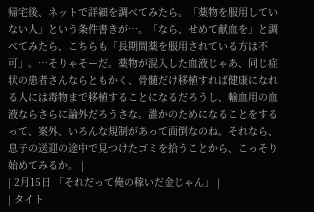帰宅後、ネットで詳細を調べてみたら。「薬物を服用していない人」という条件書きが…。「なら、せめて献血を」と調べてみたら、こちらも「長期間薬を服用されている方は不可」。…そりゃそーだ。薬物が混入した血液じゃあ、同じ症状の患者さんならともかく、骨髄だけ移植すれば健康になれる人には毒物まで移植することになるだろうし、輸血用の血液ならさらに論外だろうさな。誰かのためになることをするって、案外、いろんな規制があって面倒なのね。それなら、息子の送迎の途中で見つけたゴミを拾うことから、こっそり始めてみるか。 |
| 2月15日 「それだって俺の稼いだ金じゃん」 |
| タイト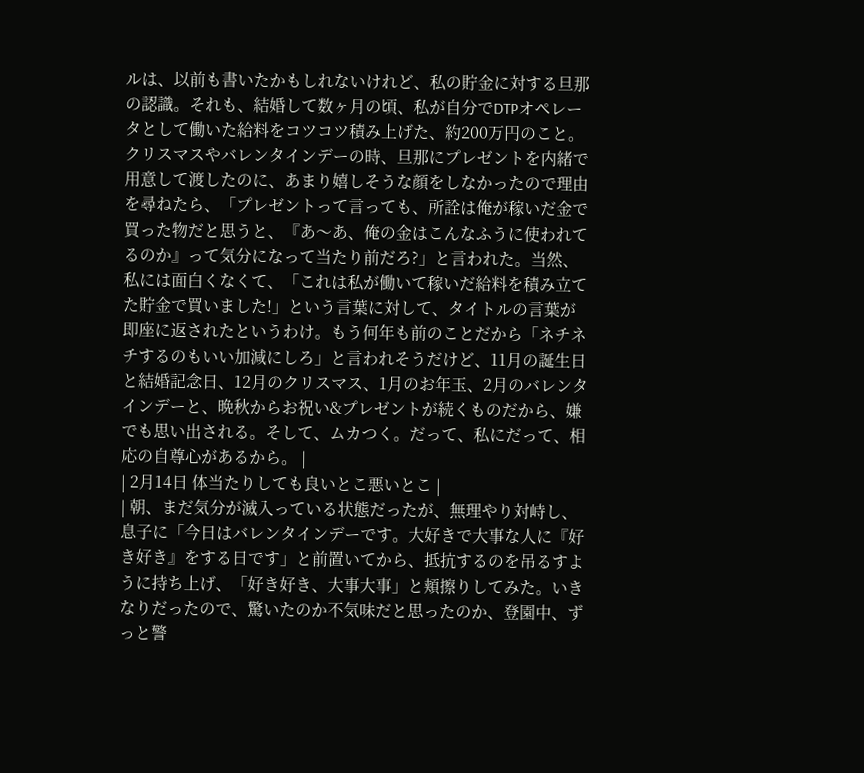ルは、以前も書いたかもしれないけれど、私の貯金に対する旦那の認識。それも、結婚して数ヶ月の頃、私が自分でDTPオペレータとして働いた給料をコツコツ積み上げた、約200万円のこと。クリスマスやバレンタインデーの時、旦那にプレゼントを内緒で用意して渡したのに、あまり嬉しそうな顔をしなかったので理由を尋ねたら、「プレゼントって言っても、所詮は俺が稼いだ金で買った物だと思うと、『あ〜あ、俺の金はこんなふうに使われてるのか』って気分になって当たり前だろ?」と言われた。当然、私には面白くなくて、「これは私が働いて稼いだ給料を積み立てた貯金で買いました!」という言葉に対して、タイトルの言葉が即座に返されたというわけ。もう何年も前のことだから「ネチネチするのもいい加減にしろ」と言われそうだけど、11月の誕生日と結婚記念日、12月のクリスマス、1月のお年玉、2月のバレンタインデーと、晩秋からお祝い&プレゼントが続くものだから、嫌でも思い出される。そして、ムカつく。だって、私にだって、相応の自尊心があるから。 |
| 2月14日 体当たりしても良いとこ悪いとこ |
| 朝、まだ気分が滅入っている状態だったが、無理やり対峙し、息子に「今日はバレンタインデーです。大好きで大事な人に『好き好き』をする日です」と前置いてから、抵抗するのを吊るすように持ち上げ、「好き好き、大事大事」と頬擦りしてみた。いきなりだったので、驚いたのか不気味だと思ったのか、登園中、ずっと警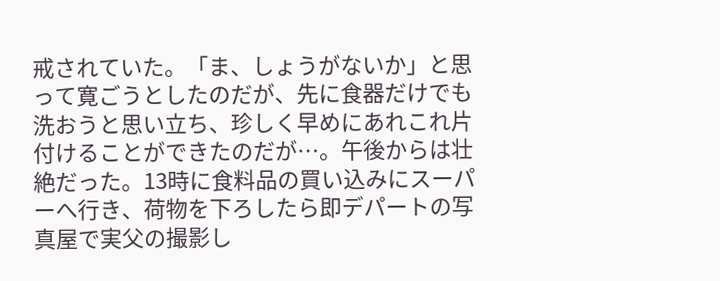戒されていた。「ま、しょうがないか」と思って寛ごうとしたのだが、先に食器だけでも洗おうと思い立ち、珍しく早めにあれこれ片付けることができたのだが…。午後からは壮絶だった。13時に食料品の買い込みにスーパーへ行き、荷物を下ろしたら即デパートの写真屋で実父の撮影し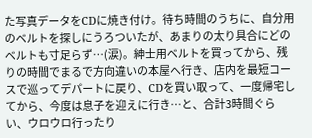た写真データをCDに焼き付け。待ち時間のうちに、自分用のベルトを探しにうろついたが、あまりの太り具合にどのベルトも寸足らず…(涙)。紳士用ベルトを買ってから、残りの時間でまるで方向違いの本屋へ行き、店内を最短コースで巡ってデパートに戻り、CDを買い取って、一度帰宅してから、今度は息子を迎えに行き…と、合計3時間ぐらい、ウロウロ行ったり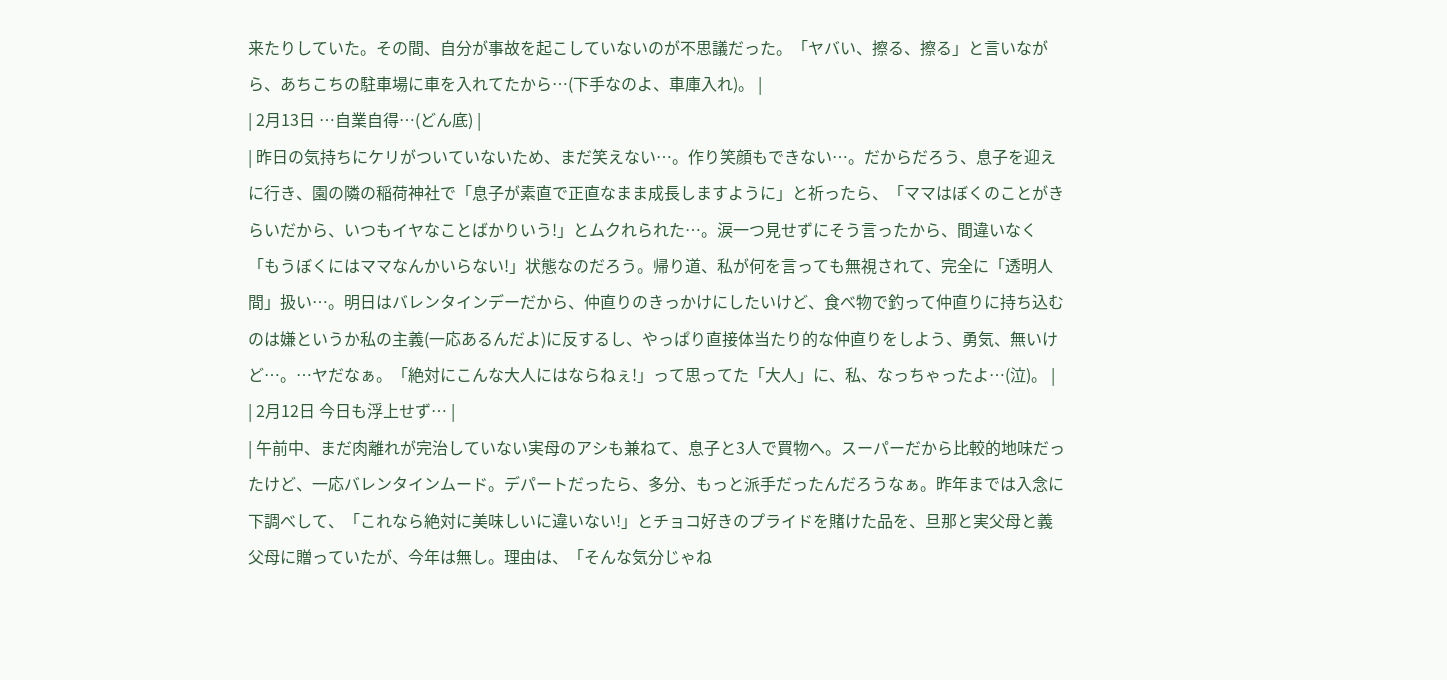来たりしていた。その間、自分が事故を起こしていないのが不思議だった。「ヤバい、擦る、擦る」と言いながら、あちこちの駐車場に車を入れてたから…(下手なのよ、車庫入れ)。 |
| 2月13日 …自業自得…(どん底) |
| 昨日の気持ちにケリがついていないため、まだ笑えない…。作り笑顔もできない…。だからだろう、息子を迎えに行き、園の隣の稲荷神社で「息子が素直で正直なまま成長しますように」と祈ったら、「ママはぼくのことがきらいだから、いつもイヤなことばかりいう!」とムクれられた…。涙一つ見せずにそう言ったから、間違いなく「もうぼくにはママなんかいらない!」状態なのだろう。帰り道、私が何を言っても無視されて、完全に「透明人間」扱い…。明日はバレンタインデーだから、仲直りのきっかけにしたいけど、食べ物で釣って仲直りに持ち込むのは嫌というか私の主義(一応あるんだよ)に反するし、やっぱり直接体当たり的な仲直りをしよう、勇気、無いけど…。…ヤだなぁ。「絶対にこんな大人にはならねぇ!」って思ってた「大人」に、私、なっちゃったよ…(泣)。 |
| 2月12日 今日も浮上せず… |
| 午前中、まだ肉離れが完治していない実母のアシも兼ねて、息子と3人で買物へ。スーパーだから比較的地味だったけど、一応バレンタインムード。デパートだったら、多分、もっと派手だったんだろうなぁ。昨年までは入念に下調べして、「これなら絶対に美味しいに違いない!」とチョコ好きのプライドを賭けた品を、旦那と実父母と義父母に贈っていたが、今年は無し。理由は、「そんな気分じゃね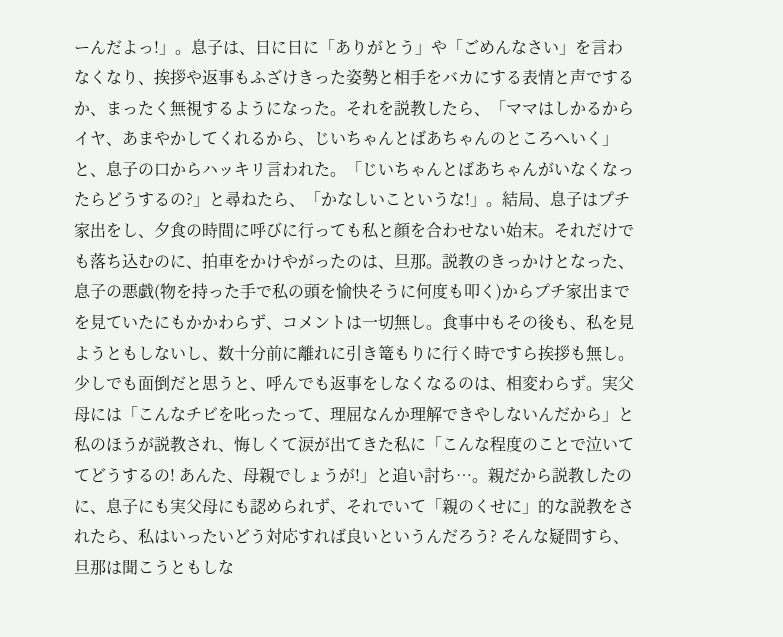ーんだよっ!」。息子は、日に日に「ありがとう」や「ごめんなさい」を言わなくなり、挨拶や返事もふざけきった姿勢と相手をバカにする表情と声でするか、まったく無視するようになった。それを説教したら、「ママはしかるからイヤ、あまやかしてくれるから、じいちゃんとばあちゃんのところへいく」と、息子の口からハッキリ言われた。「じいちゃんとばあちゃんがいなくなったらどうするの?」と尋ねたら、「かなしいこというな!」。結局、息子はプチ家出をし、夕食の時間に呼びに行っても私と顔を合わせない始末。それだけでも落ち込むのに、拍車をかけやがったのは、旦那。説教のきっかけとなった、息子の悪戯(物を持った手で私の頭を愉快そうに何度も叩く)からプチ家出までを見ていたにもかかわらず、コメントは一切無し。食事中もその後も、私を見ようともしないし、数十分前に離れに引き篭もりに行く時ですら挨拶も無し。少しでも面倒だと思うと、呼んでも返事をしなくなるのは、相変わらず。実父母には「こんなチビを叱ったって、理屈なんか理解できやしないんだから」と私のほうが説教され、悔しくて涙が出てきた私に「こんな程度のことで泣いててどうするの! あんた、母親でしょうが!」と追い討ち…。親だから説教したのに、息子にも実父母にも認められず、それでいて「親のくせに」的な説教をされたら、私はいったいどう対応すれば良いというんだろう? そんな疑問すら、旦那は聞こうともしな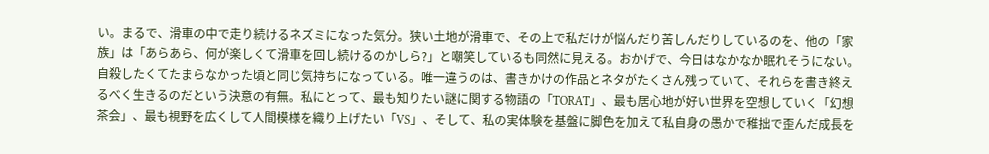い。まるで、滑車の中で走り続けるネズミになった気分。狭い土地が滑車で、その上で私だけが悩んだり苦しんだりしているのを、他の「家族」は「あらあら、何が楽しくて滑車を回し続けるのかしら?」と嘲笑しているも同然に見える。おかげで、今日はなかなか眠れそうにない。自殺したくてたまらなかった頃と同じ気持ちになっている。唯一違うのは、書きかけの作品とネタがたくさん残っていて、それらを書き終えるべく生きるのだという決意の有無。私にとって、最も知りたい謎に関する物語の「TORAT」、最も居心地が好い世界を空想していく「幻想茶会」、最も視野を広くして人間模様を織り上げたい「VS」、そして、私の実体験を基盤に脚色を加えて私自身の愚かで稚拙で歪んだ成長を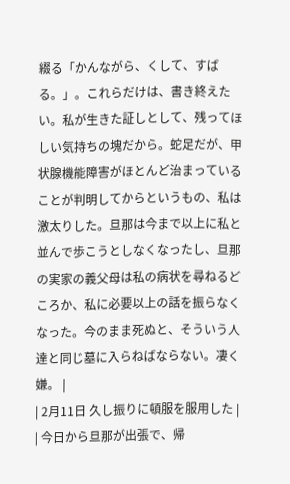綴る「かんながら、くして、すばる。」。これらだけは、書き終えたい。私が生きた証しとして、残ってほしい気持ちの塊だから。蛇足だが、甲状腺機能障害がほとんど治まっていることが判明してからというもの、私は激太りした。旦那は今まで以上に私と並んで歩こうとしなくなったし、旦那の実家の義父母は私の病状を尋ねるどころか、私に必要以上の話を振らなくなった。今のまま死ぬと、そういう人達と同じ墓に入らねばならない。凄く嫌。 |
| 2月11日 久し振りに頓服を服用した |
| 今日から旦那が出張で、帰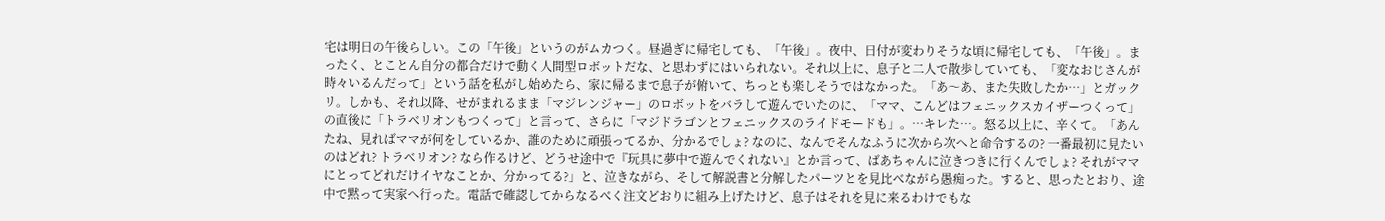宅は明日の午後らしい。この「午後」というのがムカつく。昼過ぎに帰宅しても、「午後」。夜中、日付が変わりそうな頃に帰宅しても、「午後」。まったく、とことん自分の都合だけで動く人間型ロボットだな、と思わずにはいられない。それ以上に、息子と二人で散歩していても、「変なおじさんが時々いるんだって」という話を私がし始めたら、家に帰るまで息子が俯いて、ちっとも楽しそうではなかった。「あ〜あ、また失敗したか…」とガックリ。しかも、それ以降、せがまれるまま「マジレンジャー」のロボットをバラして遊んでいたのに、「ママ、こんどはフェニックスカイザーつくって」の直後に「トラベリオンもつくって」と言って、さらに「マジドラゴンとフェニックスのライドモードも」。…キレた…。怒る以上に、辛くて。「あんたね、見ればママが何をしているか、誰のために頑張ってるか、分かるでしょ? なのに、なんでそんなふうに次から次へと命令するの? 一番最初に見たいのはどれ? トラベリオン? なら作るけど、どうせ途中で『玩具に夢中で遊んでくれない』とか言って、ばあちゃんに泣きつきに行くんでしょ? それがママにとってどれだけイヤなことか、分かってる?」と、泣きながら、そして解説書と分解したパーツとを見比べながら愚痴った。すると、思ったとおり、途中で黙って実家へ行った。電話で確認してからなるべく注文どおりに組み上げたけど、息子はそれを見に来るわけでもな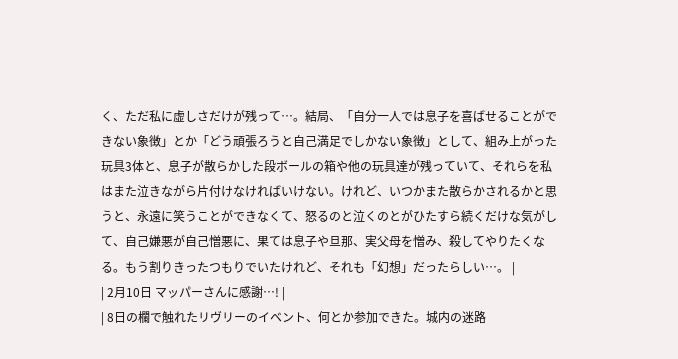く、ただ私に虚しさだけが残って…。結局、「自分一人では息子を喜ばせることができない象徴」とか「どう頑張ろうと自己満足でしかない象徴」として、組み上がった玩具3体と、息子が散らかした段ボールの箱や他の玩具達が残っていて、それらを私はまた泣きながら片付けなければいけない。けれど、いつかまた散らかされるかと思うと、永遠に笑うことができなくて、怒るのと泣くのとがひたすら続くだけな気がして、自己嫌悪が自己憎悪に、果ては息子や旦那、実父母を憎み、殺してやりたくなる。もう割りきったつもりでいたけれど、それも「幻想」だったらしい…。 |
| 2月10日 マッパーさんに感謝…! |
| 8日の欄で触れたリヴリーのイベント、何とか参加できた。城内の迷路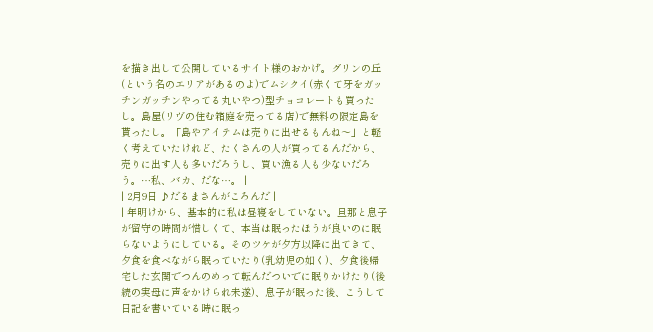を描き出して公開しているサイト様のおかげ。グリンの丘(という名のエリアがあるのよ)でムシクイ(赤くて牙をガッチンガッチンやってる丸いやつ)型チョコレートも買ったし。島屋(リヴの住む箱庭を売ってる店)で無料の限定島を貰ったし。「島やアイテムは売りに出せるもんね〜」と軽く考えていたけれど、たくさんの人が買ってるんだから、売りに出す人も多いだろうし、買い漁る人も少ないだろう。…私、バカ、だな…。 |
| 2月9日 ♪だるまさんがころんだ |
| 年明けから、基本的に私は昼寝をしていない。旦那と息子が留守の時間が惜しくて、本当は眠ったほうが良いのに眠らないようにしている。そのツケが夕方以降に出てきて、夕食を食べながら眠っていたり(乳幼児の如く)、夕食後帰宅した玄関でつんのめって転んだついでに眠りかけたり(後続の実母に声をかけられ未遂)、息子が眠った後、こうして日記を書いている時に眠っ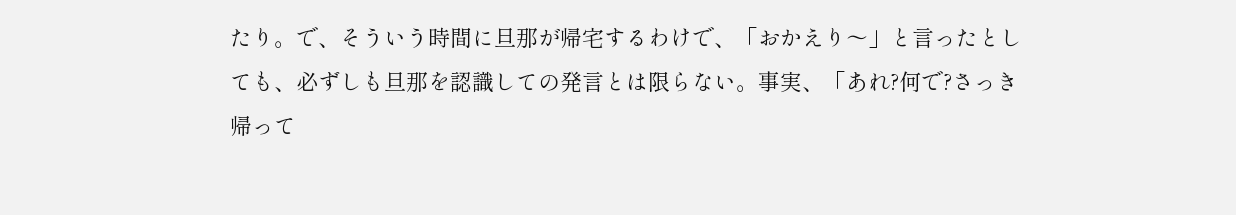たり。で、そういう時間に旦那が帰宅するわけで、「おかえり〜」と言ったとしても、必ずしも旦那を認識しての発言とは限らない。事実、「あれ?何で?さっき帰って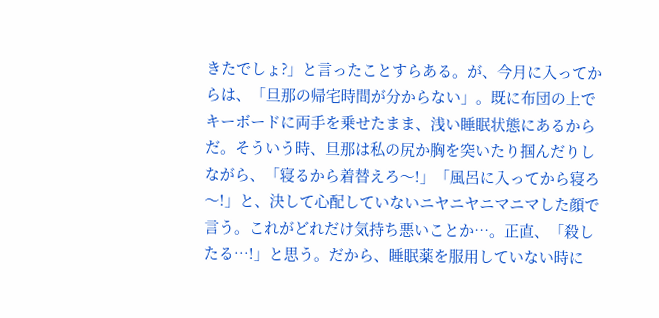きたでしょ?」と言ったことすらある。が、今月に入ってからは、「旦那の帰宅時間が分からない」。既に布団の上でキーボードに両手を乗せたまま、浅い睡眠状態にあるからだ。そういう時、旦那は私の尻か胸を突いたり掴んだりしながら、「寝るから着替えろ〜!」「風呂に入ってから寝ろ〜!」と、決して心配していないニヤニヤニマニマした顔で言う。これがどれだけ気持ち悪いことか…。正直、「殺したる…!」と思う。だから、睡眠薬を服用していない時に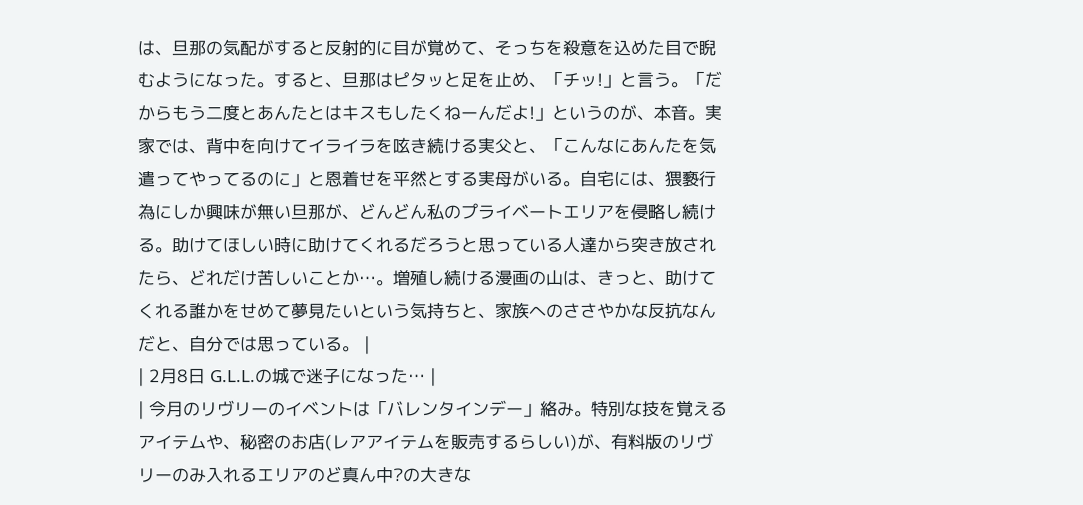は、旦那の気配がすると反射的に目が覚めて、そっちを殺意を込めた目で睨むようになった。すると、旦那はピタッと足を止め、「チッ!」と言う。「だからもう二度とあんたとはキスもしたくねーんだよ!」というのが、本音。実家では、背中を向けてイライラを呟き続ける実父と、「こんなにあんたを気遣ってやってるのに」と恩着せを平然とする実母がいる。自宅には、猥褻行為にしか興味が無い旦那が、どんどん私のプライベートエリアを侵略し続ける。助けてほしい時に助けてくれるだろうと思っている人達から突き放されたら、どれだけ苦しいことか…。増殖し続ける漫画の山は、きっと、助けてくれる誰かをせめて夢見たいという気持ちと、家族へのささやかな反抗なんだと、自分では思っている。 |
| 2月8日 G.L.L.の城で迷子になった… |
| 今月のリヴリーのイベントは「バレンタインデー」絡み。特別な技を覚えるアイテムや、秘密のお店(レアアイテムを販売するらしい)が、有料版のリヴリーのみ入れるエリアのど真ん中?の大きな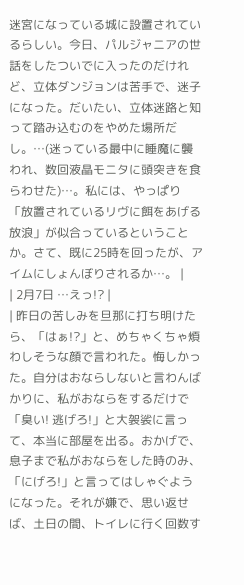迷宮になっている城に設置されているらしい。今日、パルジャニアの世話をしたついでに入ったのだけれど、立体ダンジョンは苦手で、迷子になった。だいたい、立体迷路と知って踏み込むのをやめた場所だし。…(迷っている最中に睡魔に襲われ、数回液晶モニタに頭突きを食らわせた)…。私には、やっぱり「放置されているリヴに餌をあげる放浪」が似合っているということか。さて、既に25時を回ったが、アイムにしょんぼりされるか…。 |
| 2月7日 …えっ!? |
| 昨日の苦しみを旦那に打ち明けたら、「はぁ!?」と、めちゃくちゃ煩わしそうな顔で言われた。悔しかった。自分はおならしないと言わんばかりに、私がおならをするだけで「臭い! 逃げろ!」と大袈裟に言って、本当に部屋を出る。おかげで、息子まで私がおならをした時のみ、「にげろ!」と言ってはしゃぐようになった。それが嫌で、思い返せば、土日の間、トイレに行く回数す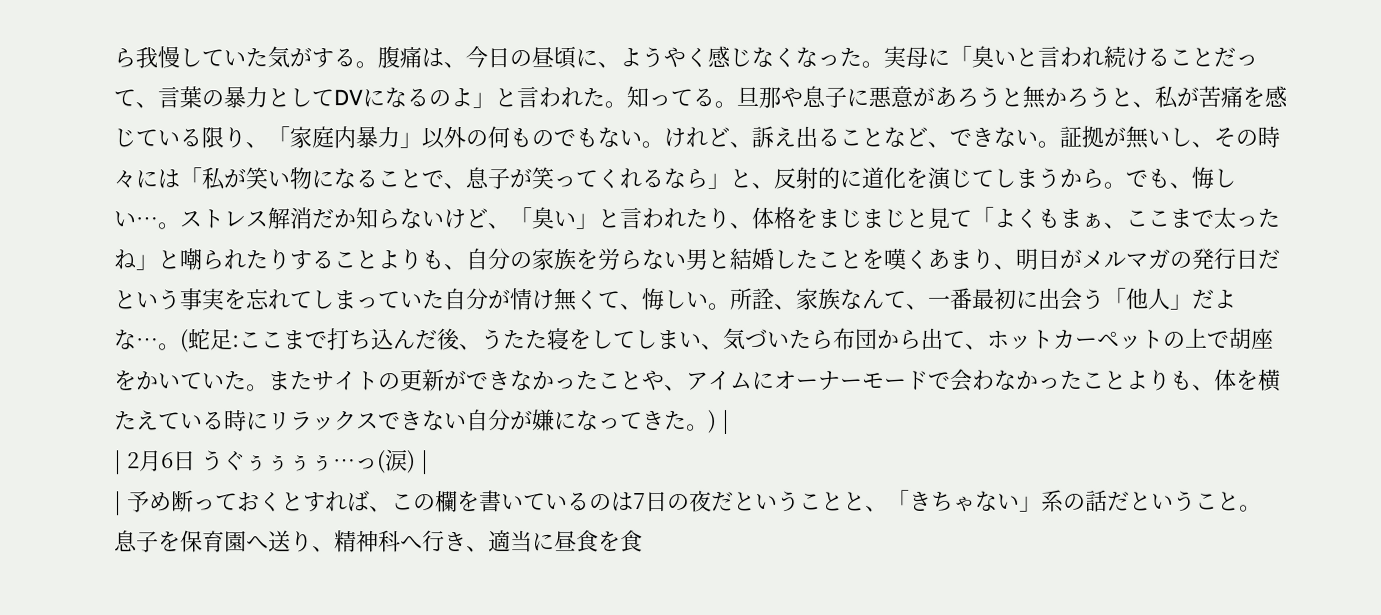ら我慢していた気がする。腹痛は、今日の昼頃に、ようやく感じなくなった。実母に「臭いと言われ続けることだって、言葉の暴力としてDVになるのよ」と言われた。知ってる。旦那や息子に悪意があろうと無かろうと、私が苦痛を感じている限り、「家庭内暴力」以外の何ものでもない。けれど、訴え出ることなど、できない。証拠が無いし、その時々には「私が笑い物になることで、息子が笑ってくれるなら」と、反射的に道化を演じてしまうから。でも、悔しい…。ストレス解消だか知らないけど、「臭い」と言われたり、体格をまじまじと見て「よくもまぁ、ここまで太ったね」と嘲られたりすることよりも、自分の家族を労らない男と結婚したことを嘆くあまり、明日がメルマガの発行日だという事実を忘れてしまっていた自分が情け無くて、悔しい。所詮、家族なんて、一番最初に出会う「他人」だよな…。(蛇足:ここまで打ち込んだ後、うたた寝をしてしまい、気づいたら布団から出て、ホットカーペットの上で胡座をかいていた。またサイトの更新ができなかったことや、アイムにオーナーモードで会わなかったことよりも、体を横たえている時にリラックスできない自分が嫌になってきた。) |
| 2月6日 うぐぅぅぅぅ…っ(涙) |
| 予め断っておくとすれば、この欄を書いているのは7日の夜だということと、「きちゃない」系の話だということ。 息子を保育園へ送り、精神科へ行き、適当に昼食を食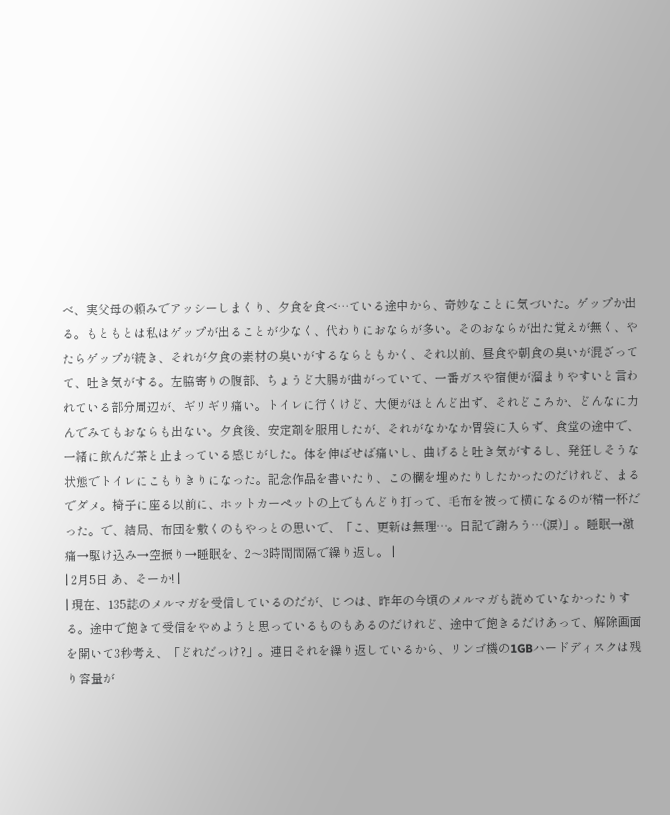べ、実父母の頼みでアッシーしまくり、夕食を食べ…ている途中から、奇妙なことに気づいた。ゲップか出る。もともとは私はゲップが出ることが少なく、代わりにおならが多い。そのおならが出た覚えが無く、やたらゲップが続き、それが夕食の素材の臭いがするならともかく、それ以前、昼食や朝食の臭いが混ざってて、吐き気がする。左脇寄りの腹部、ちょうど大腸が曲がっていて、一番ガスや宿便が溜まりやすいと言われている部分周辺が、ギリギリ痛い。トイレに行くけど、大便がほとんど出ず、それどころか、どんなに力んでみてもおならも出ない。夕食後、安定剤を服用したが、それがなかなか胃袋に入らず、食堂の途中で、一緒に飲んだ茶と止まっている感じがした。体を伸ばせば痛いし、曲げると吐き気がするし、発狂しそうな状態でトイレにこもりきりになった。記念作品を書いたり、この欄を埋めたりしたかったのだけれど、まるでダメ。椅子に座る以前に、ホットカーペットの上でもんどり打って、毛布を被って横になるのが精一杯だった。で、結局、布団を敷くのもやっとの思いで、「こ、更新は無理…。日記で謝ろう…(涙)」。睡眠→激痛→駆け込み→空振り→睡眠を、2〜3時間間隔で繰り返し。 |
| 2月5日 あ、そーか! |
| 現在、135誌のメルマガを受信しているのだが、じつは、昨年の今頃のメルマガも読めていなかったりする。途中で飽きて受信をやめようと思っているものもあるのだけれど、途中で飽きるだけあって、解除画面を開いて3秒考え、「どれだっけ?」。連日それを繰り返しているから、リンゴ機の1GBハードディスクは残り容量が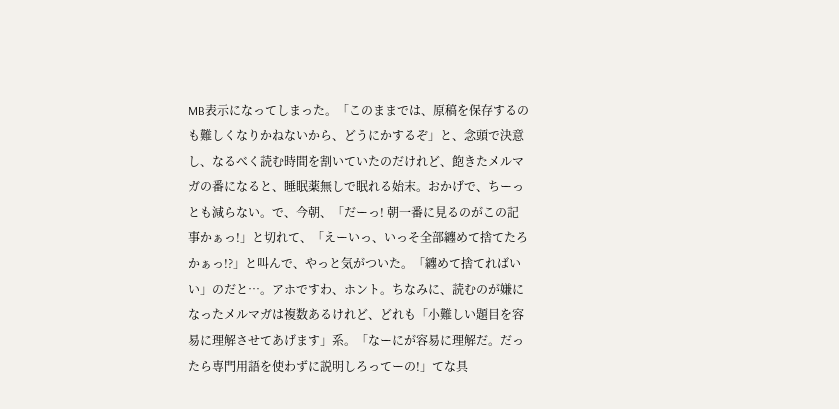MB表示になってしまった。「このままでは、原稿を保存するのも難しくなりかねないから、どうにかするぞ」と、念頭で決意し、なるべく読む時間を割いていたのだけれど、飽きたメルマガの番になると、睡眠薬無しで眠れる始末。おかげで、ちーっとも減らない。で、今朝、「だーっ! 朝一番に見るのがこの記事かぁっ!」と切れて、「えーいっ、いっそ全部纏めて捨てたろかぁっ!?」と叫んで、やっと気がついた。「纏めて捨てればいい」のだと…。アホですわ、ホント。ちなみに、読むのが嫌になったメルマガは複数あるけれど、どれも「小難しい題目を容易に理解させてあげます」系。「なーにが容易に理解だ。だったら専門用語を使わずに説明しろってーの!」てな具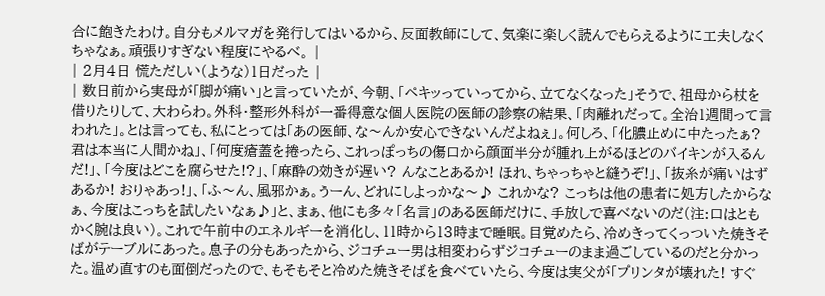合に飽きたわけ。自分もメルマガを発行してはいるから、反面教師にして、気楽に楽しく読んでもらえるように工夫しなくちゃなぁ。頑張りすぎない程度にやるべ。 |
| 2月4日 慌ただしい(ような)1日だった |
| 数日前から実母が「脚が痛い」と言っていたが、今朝、「ペキッっていってから、立てなくなった」そうで、祖母から杖を借りたりして、大わらわ。外科・整形外科が一番得意な個人医院の医師の診察の結果、「肉離れだって。全治1週間って言われた」。とは言っても、私にとっては「あの医師、な〜んか安心できないんだよねぇ」。何しろ、「化膿止めに中たったぁ? 君は本当に人間かね」、「何度瘡蓋を捲ったら、これっぽっちの傷口から顔面半分が腫れ上がるほどのバイキンが入るんだ!」、「今度はどこを腐らせた!?」、「麻酔の効きが遅い? んなことあるか! ほれ、ちゃっちゃと縫うぞ!」、「抜糸が痛いはずあるか! おりゃあっ!」、「ふ〜ん、風邪かぁ。うーん、どれにしよっかな〜♪ これかな? こっちは他の患者に処方したからなぁ、今度はこっちを試したいなぁ♪」と、まぁ、他にも多々「名言」のある医師だけに、手放しで喜べないのだ(注:口はともかく腕は良い)。これで午前中のエネルギーを消化し、11時から13時まで睡眠。目覚めたら、冷めきってくっついた焼きそばがテーブルにあった。息子の分もあったから、ジコチュー男は相変わらずジコチューのまま過ごしているのだと分かった。温め直すのも面倒だったので、もそもそと冷めた焼きそばを食べていたら、今度は実父が「プリンタが壊れた! すぐ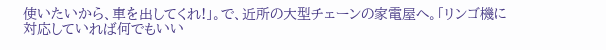使いたいから、車を出してくれ!」。で、近所の大型チェーンの家電屋へ。「リンゴ機に対応していれば何でもいい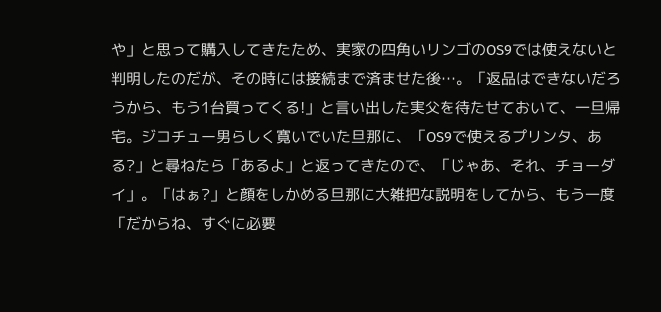や」と思って購入してきたため、実家の四角いリンゴのOS9では使えないと判明したのだが、その時には接続まで済ませた後…。「返品はできないだろうから、もう1台買ってくる!」と言い出した実父を待たせておいて、一旦帰宅。ジコチュー男らしく寛いでいた旦那に、「OS9で使えるプリンタ、ある?」と尋ねたら「あるよ」と返ってきたので、「じゃあ、それ、チョーダイ」。「はぁ?」と顔をしかめる旦那に大雑把な説明をしてから、もう一度「だからね、すぐに必要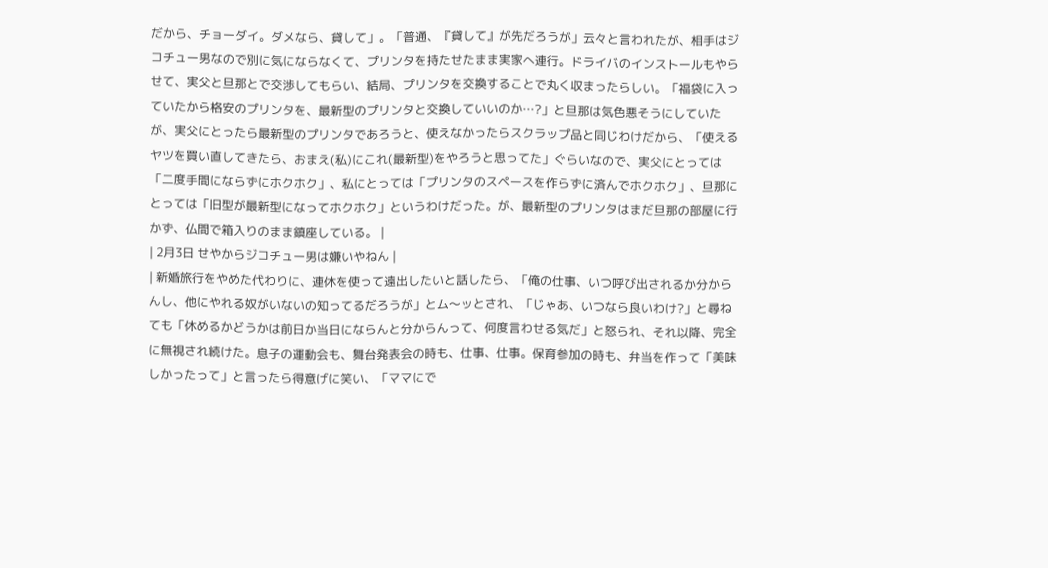だから、チョーダイ。ダメなら、貸して」。「普通、『貸して』が先だろうが」云々と言われたが、相手はジコチュー男なので別に気にならなくて、プリンタを持たせたまま実家へ連行。ドライバのインストールもやらせて、実父と旦那とで交渉してもらい、結局、プリンタを交換することで丸く収まったらしい。「福袋に入っていたから格安のプリンタを、最新型のプリンタと交換していいのか…?」と旦那は気色悪そうにしていたが、実父にとったら最新型のプリンタであろうと、使えなかったらスクラップ品と同じわけだから、「使えるヤツを買い直してきたら、おまえ(私)にこれ(最新型)をやろうと思ってた」ぐらいなので、実父にとっては「二度手間にならずにホクホク」、私にとっては「プリンタのスペースを作らずに済んでホクホク」、旦那にとっては「旧型が最新型になってホクホク」というわけだった。が、最新型のプリンタはまだ旦那の部屋に行かず、仏間で箱入りのまま鎮座している。 |
| 2月3日 せやからジコチュー男は嫌いやねん |
| 新婚旅行をやめた代わりに、連休を使って遠出したいと話したら、「俺の仕事、いつ呼び出されるか分からんし、他にやれる奴がいないの知ってるだろうが」とム〜ッとされ、「じゃあ、いつなら良いわけ?」と尋ねても「休めるかどうかは前日か当日にならんと分からんって、何度言わせる気だ」と怒られ、それ以降、完全に無視され続けた。息子の運動会も、舞台発表会の時も、仕事、仕事。保育参加の時も、弁当を作って「美味しかったって」と言ったら得意げに笑い、「ママにで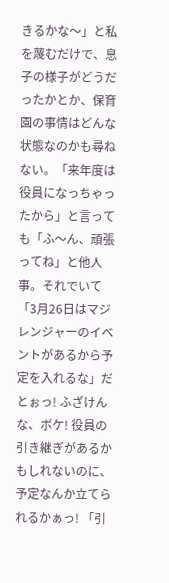きるかな〜」と私を蔑むだけで、息子の様子がどうだったかとか、保育園の事情はどんな状態なのかも尋ねない。「来年度は役員になっちゃったから」と言っても「ふ〜ん、頑張ってね」と他人事。それでいて「3月26日はマジレンジャーのイベントがあるから予定を入れるな」だとぉっ! ふざけんな、ボケ! 役員の引き継ぎがあるかもしれないのに、予定なんか立てられるかぁっ! 「引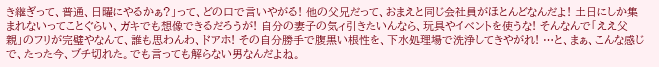き継ぎって、普通、日曜にやるかぁ?」って、どの口で言いやがる! 他の父兄だって、おまえと同じ会社員がほとんどなんだよ! 土日にしか集まれないってことぐらい、ガキでも想像できるだろうが! 自分の妻子の気ィ引きたいんなら、玩具やイベントを使うな! そんなんで「ええ父親」のフリが完璧やなんて、誰も思わんわ、ドアホ! その自分勝手で腹黒い根性を、下水処理場で洗浄してきやがれ! …と、まぁ、こんな感じで、たった今、ブチ切れた。でも言っても解らない男なんだよね。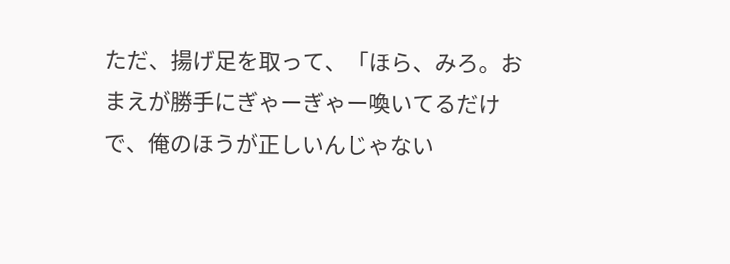ただ、揚げ足を取って、「ほら、みろ。おまえが勝手にぎゃーぎゃー喚いてるだけで、俺のほうが正しいんじゃない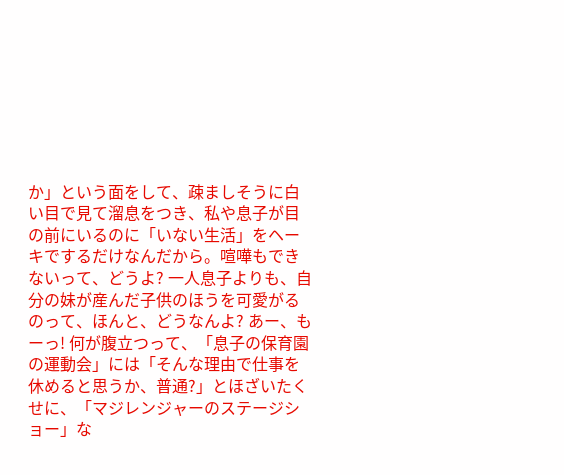か」という面をして、疎ましそうに白い目で見て溜息をつき、私や息子が目の前にいるのに「いない生活」をヘーキでするだけなんだから。喧嘩もできないって、どうよ? 一人息子よりも、自分の妹が産んだ子供のほうを可愛がるのって、ほんと、どうなんよ? あー、もーっ! 何が腹立つって、「息子の保育園の運動会」には「そんな理由で仕事を休めると思うか、普通?」とほざいたくせに、「マジレンジャーのステージショー」な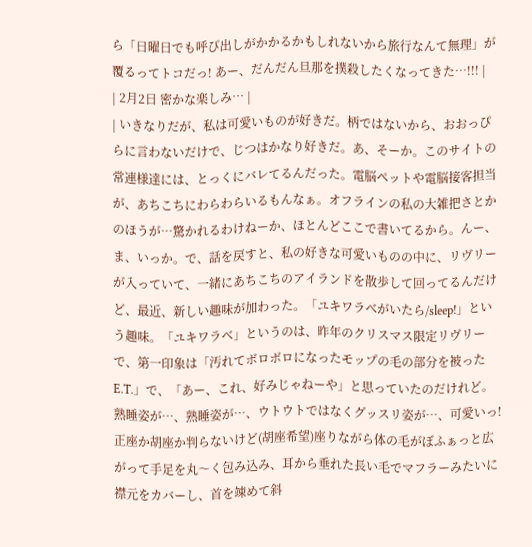ら「日曜日でも呼び出しがかかるかもしれないから旅行なんて無理」が覆るってトコだっ! あー、だんだん旦那を撲殺したくなってきた…!!! |
| 2月2日 密かな楽しみ… |
| いきなりだが、私は可愛いものが好きだ。柄ではないから、おおっぴらに言わないだけで、じつはかなり好きだ。あ、そーか。このサイトの常連様達には、とっくにバレてるんだった。電脳ペットや電脳接客担当が、あちこちにわらわらいるもんなぁ。オフラインの私の大雑把さとかのほうが…驚かれるわけねーか、ほとんどここで書いてるから。んー、ま、いっか。で、話を戻すと、私の好きな可愛いものの中に、リヴリーが入っていて、一緒にあちこちのアイランドを散歩して回ってるんだけど、最近、新しい趣味が加わった。「ユキワラベがいたら/sleep!」という趣味。「ユキワラベ」というのは、昨年のクリスマス限定リヴリーで、第一印象は「汚れてボロボロになったモップの毛の部分を被ったE.T.」で、「あー、これ、好みじゃねーや」と思っていたのだけれど。熟睡姿が…、熟睡姿が…、ウトウトではなくグッスリ姿が…、可愛いっ! 正座か胡座か判らないけど(胡座希望)座りながら体の毛がぼふぁっと広がって手足を丸〜く包み込み、耳から垂れた長い毛でマフラーみたいに襟元をカバーし、首を竦めて斜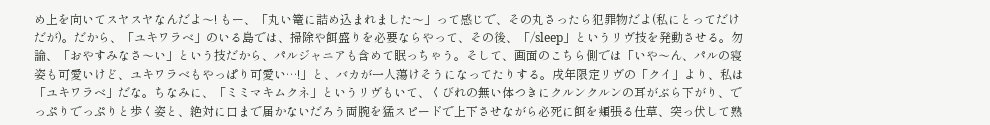め上を向いてスヤスヤなんだよ〜! もー、「丸い篭に詰め込まれました〜」って感じで、その丸さったら犯罪物だよ(私にとってだけだが)。だから、「ユキワラベ」のいる島では、掃除や餌盛りを必要ならやって、その後、「/sleep」というリヴ技を発動させる。勿論、「おやすみなさ〜い」という技だから、パルジャニアも含めて眠っちゃう。そして、画面のこちら側では「いや〜ん、パルの寝姿も可愛いけど、ユキワラベもやっぱり可愛い…!」と、バカが一人蕩けそうになってたりする。戌年限定リヴの「クイ」より、私は「ユキワラベ」だな。ちなみに、「ミミマキムクネ」というリヴもいて、くびれの無い体つきにクルンクルンの耳がぶら下がり、でっぷりでっぷりと歩く姿と、絶対に口まで届かないだろう両腕を猛スピードで上下させながら必死に餌を頬張る仕草、突っ伏して熟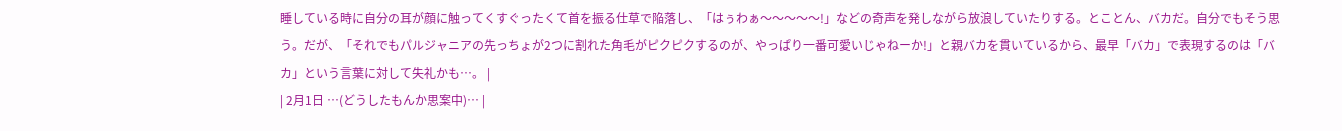睡している時に自分の耳が顔に触ってくすぐったくて首を振る仕草で陥落し、「はぅわぁ〜〜〜〜〜!」などの奇声を発しながら放浪していたりする。とことん、バカだ。自分でもそう思う。だが、「それでもパルジャニアの先っちょが2つに割れた角毛がピクピクするのが、やっぱり一番可愛いじゃねーか!」と親バカを貫いているから、最早「バカ」で表現するのは「バカ」という言葉に対して失礼かも…。 |
| 2月1日 …(どうしたもんか思案中)… |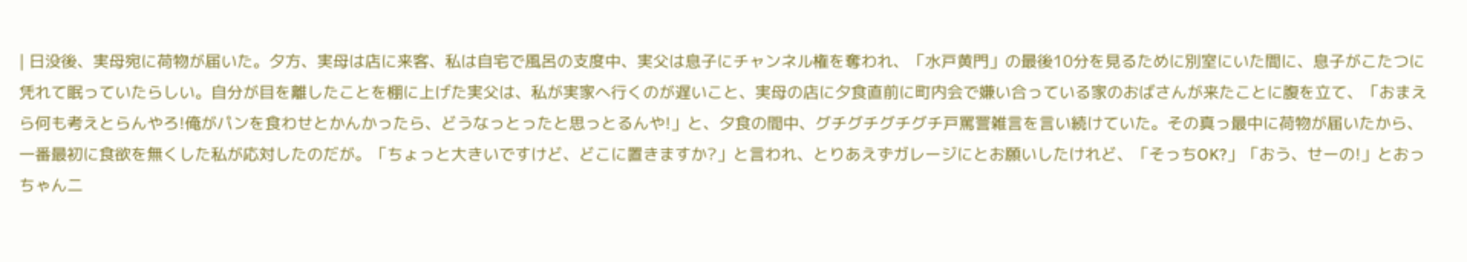| 日没後、実母宛に荷物が届いた。夕方、実母は店に来客、私は自宅で風呂の支度中、実父は息子にチャンネル権を奪われ、「水戸黄門」の最後10分を見るために別室にいた間に、息子がこたつに凭れて眠っていたらしい。自分が目を離したことを棚に上げた実父は、私が実家へ行くのが遅いこと、実母の店に夕食直前に町内会で嫌い合っている家のおばさんが来たことに腹を立て、「おまえら何も考えとらんやろ!俺がパンを食わせとかんかったら、どうなっとったと思っとるんや!」と、夕食の間中、グチグチグチグチ戸罵詈雑言を言い続けていた。その真っ最中に荷物が届いたから、一番最初に食欲を無くした私が応対したのだが。「ちょっと大きいですけど、どこに置きますか?」と言われ、とりあえずガレージにとお願いしたけれど、「そっちOK?」「おう、せーの!」とおっちゃん二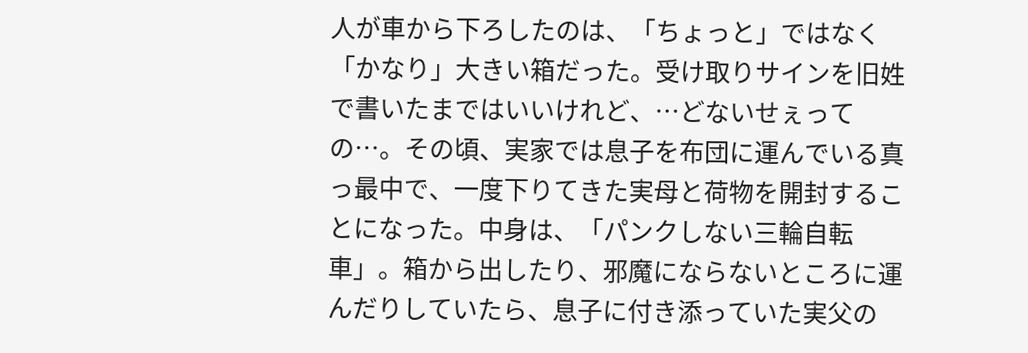人が車から下ろしたのは、「ちょっと」ではなく「かなり」大きい箱だった。受け取りサインを旧姓で書いたまではいいけれど、…どないせぇっての…。その頃、実家では息子を布団に運んでいる真っ最中で、一度下りてきた実母と荷物を開封することになった。中身は、「パンクしない三輪自転車」。箱から出したり、邪魔にならないところに運んだりしていたら、息子に付き添っていた実父の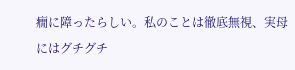癇に障ったらしい。私のことは徹底無視、実母にはグチグチ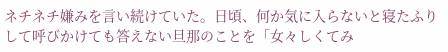ネチネチ嫌みを言い続けていた。日頃、何か気に入らないと寝たふりして呼びかけても答えない旦那のことを「女々しくてみ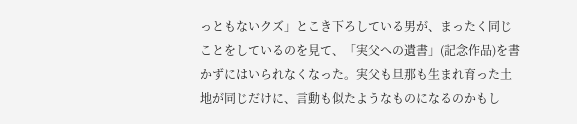っともないクズ」とこき下ろしている男が、まったく同じことをしているのを見て、「実父への遺書」(記念作品)を書かずにはいられなくなった。実父も旦那も生まれ育った土地が同じだけに、言動も似たようなものになるのかもし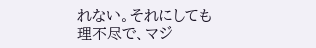れない。それにしても理不尽で、マジ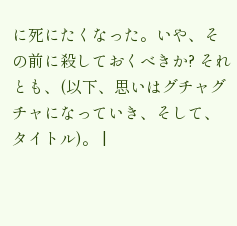に死にたくなった。いや、その前に殺しておくべきか? それとも、(以下、思いはグチャグチャになっていき、そして、タイトル)。 |